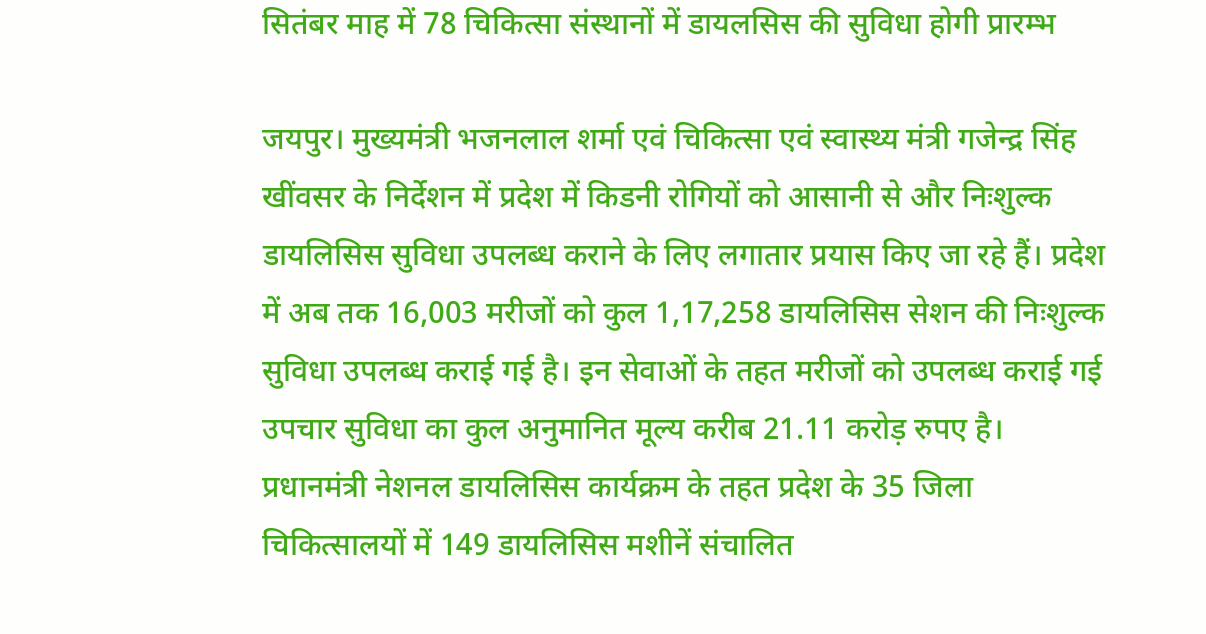सितंबर माह में 78 चिकित्सा संस्थानों में डायलसिस की सुविधा होगी प्रारम्भ

जयपुर। मुख्यमंत्री भजनलाल शर्मा एवं चिकित्सा एवं स्वास्थ्य मंत्री गजेन्द्र सिंह खींवसर के निर्देशन में प्रदेश में किडनी रोगियों को आसानी से और निःशुल्क डायलिसिस सुविधा उपलब्ध कराने के लिए लगातार प्रयास किए जा रहे हैं। प्रदेश में अब तक 16,003 मरीजों को कुल 1,17,258 डायलिसिस सेशन की निःशुल्क सुविधा उपलब्ध कराई गई है। इन सेवाओं के तहत मरीजों को उपलब्ध कराई गई उपचार सुविधा का कुल अनुमानित मूल्य करीब 21.11 करोड़ रुपए है। प्रधानमंत्री नेशनल डायलिसिस कार्यक्रम के तहत प्रदेश के 35 जिला चिकित्सालयों में 149 डायलिसिस मशीनें संचालित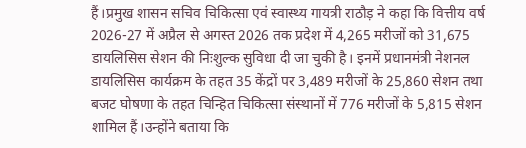हैं।प्रमुख शासन सचिव चिकित्सा एवं स्वास्थ्य गायत्री राठौड़ ने कहा कि वित्तीय वर्ष 2026-27 में अप्रैल से अगस्त 2026 तक प्रदेश में 4,265 मरीजों को 31,675 डायलिसिस सेशन की निःशुल्क सुविधा दी जा चुकी है। इनमें प्रधानमंत्री नेशनल डायलिसिस कार्यक्रम के तहत 35 केंद्रों पर 3,489 मरीजों के 25,860 सेशन तथा बजट घोषणा के तहत चिन्हित चिकित्सा संस्थानों में 776 मरीजों के 5,815 सेशन शामिल हैं।उन्होंने बताया कि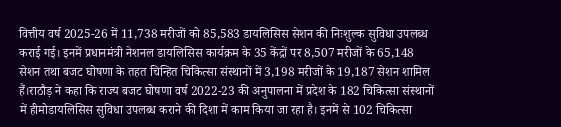वित्तीय वर्ष 2025-26 में 11,738 मरीजों को 85,583 डायलिसिस सेशन की निःशुल्क सुविधा उपलब्ध कराई गई। इनमें प्रधानमंत्री नेशनल डायलिसिस कार्यक्रम के 35 केंद्रों पर 8,507 मरीजों के 65,148 सेशन तथा बजट घोषणा के तहत चिन्हित चिकित्सा संस्थानों में 3,198 मरीजों के 19,187 सेशन शामिल हैं।राठौड़ ने कहा कि राज्य बजट घोषणा वर्ष 2022-23 की अनुपालना में प्रदेश के 182 चिकित्सा संस्थानों में हीमोडायलिसिस सुविधा उपलब्ध कराने की दिशा में काम किया जा रहा है। इनमें से 102 चिकित्सा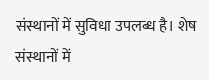संस्थानों में सुविधा उपलब्ध है। शेष संस्थानों में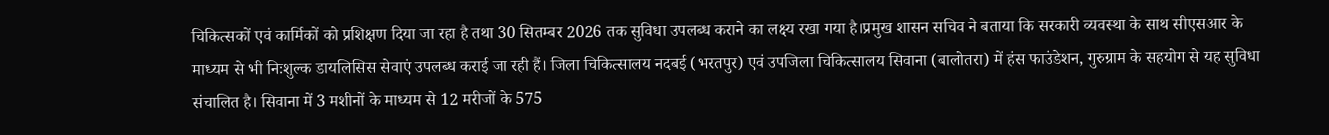चिकित्सकों एवं कार्मिकों को प्रशिक्षण दिया जा रहा है तथा 30 सितम्बर 2026 तक सुविधा उपलब्ध कराने का लक्ष्य रखा गया है।प्रमुख शासन सचिव ने बताया कि सरकारी व्यवस्था के साथ सीएसआर के माध्यम से भी निःशुल्क डायलिसिस सेवाएं उपलब्ध कराई जा रही हैं। जिला चिकित्सालय नदबई (भरतपुर) एवं उपजिला चिकित्सालय सिवाना (बालोतरा) में हंस फाउंडेशन, गुरुग्राम के सहयोग से यह सुविधा संचालित है। सिवाना में 3 मशीनों के माध्यम से 12 मरीजों के 575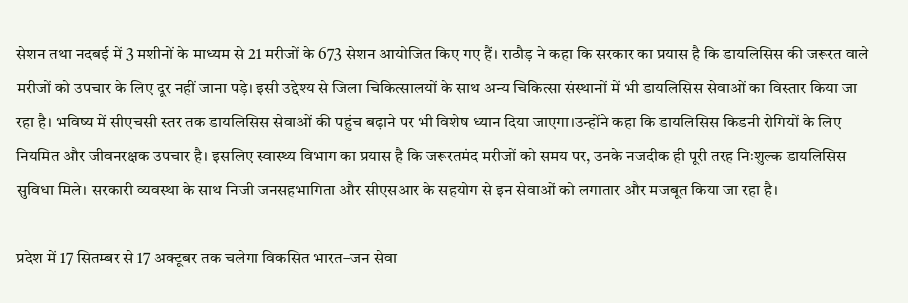सेशन तथा नदबई में 3 मशीनों के माध्यम से 21 मरीजों के 673 सेशन आयोजित किए गए हैं। राठौड़ ने कहा कि सरकार का प्रयास है कि डायलिसिस की जरूरत वाले मरीजों को उपचार के लिए दूर नहीं जाना पड़े। इसी उद्देश्य से जिला चिकित्सालयों के साथ अन्य चिकित्सा संस्थानों में भी डायलिसिस सेवाओं का विस्तार किया जा रहा है। भविष्य में सीएचसी स्तर तक डायलिसिस सेवाओं की पहुंच बढ़ाने पर भी विशेष ध्यान दिया जाएगा।उन्होंने कहा कि डायलिसिस किडनी रोगियों के लिए नियमित और जीवनरक्षक उपचार है। इसलिए स्वास्थ्य विभाग का प्रयास है कि जरूरतमंद मरीजों को समय पर, उनके नजदीक ही पूरी तरह निःशुल्क डायलिसिस सुविधा मिले। सरकारी व्यवस्था के साथ निजी जनसहभागिता और सीएसआर के सहयोग से इन सेवाओं को लगातार और मजबूत किया जा रहा है।

प्रदेश में 17 सितम्बर से 17 अक्टूबर तक चलेगा विकसित भारत–जन सेवा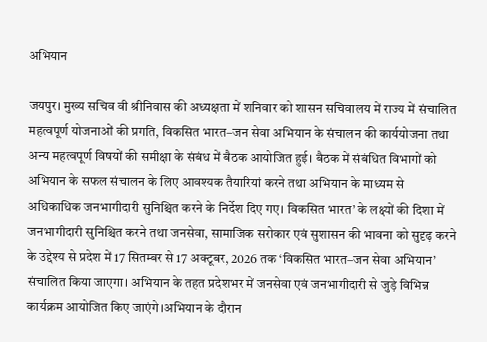अभियान

जयपुर। मुख्य सचिव वी श्रीनिवास की अध्यक्षता में शनिवार को शासन सचिवालय में राज्य में संचालित महत्वपूर्ण योजनाओं की प्रगति, विकसित भारत–जन सेवा अभियान के संचालन की कार्ययोजना तथा अन्य महत्वपूर्ण विषयों की समीक्षा के संबंध में बैठक आयोजित हुई। बैठक में संबंधित विभागों को अभियान के सफल संचालन के लिए आवश्यक तैयारियां करने तथा अभियान के माध्यम से अधिकाधिक जनभागीदारी सुनिश्चित करने के निर्देश दिए गए। विकसित भारत’ के लक्ष्यों की दिशा में जनभागीदारी सुनिश्चित करने तथा जनसेवा, सामाजिक सरोकार एवं सुशासन की भावना को सुदृढ़ करने के उद्देश्य से प्रदेश में 17 सितम्बर से 17 अक्टूबर, 2026 तक ‘विकसित भारत–जन सेवा अभियान’ संचालित किया जाएगा। अभियान के तहत प्रदेशभर में जनसेवा एवं जनभागीदारी से जुड़े विभिन्न कार्यक्रम आयोजित किए जाएंगे।अभियान के दौरान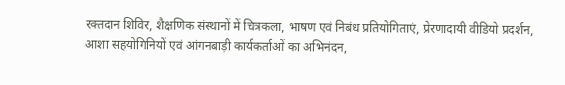रक्तदान शिविर, शैक्षणिक संस्थानों में चित्रकला, भाषण एवं निबंध प्रतियोगिताएं, प्रेरणादायी वीडियो प्रदर्शन, आशा सहयोगिनियों एवं आंगनबाड़ी कार्यकर्ताओं का अभिनंदन,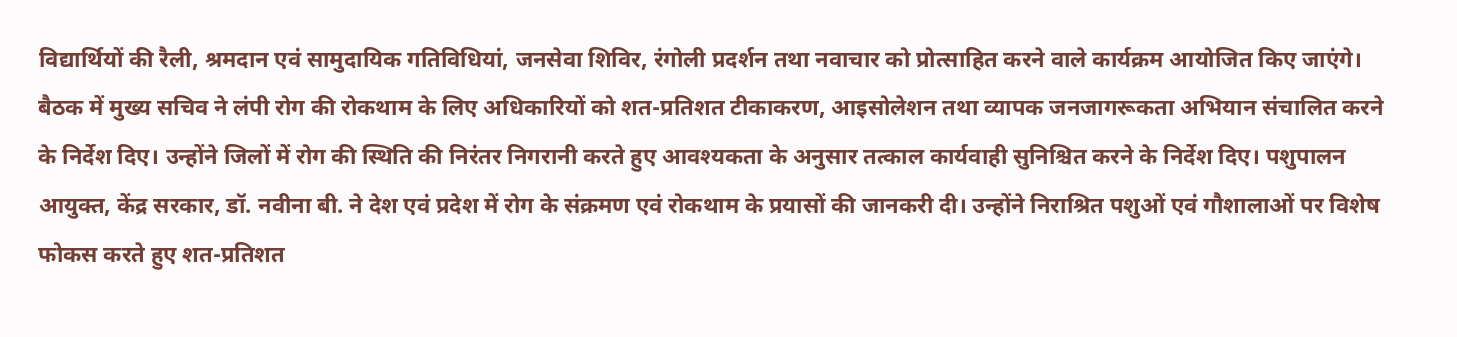विद्यार्थियों की रैली, श्रमदान एवं सामुदायिक गतिविधियां, जनसेवा शिविर, रंगोली प्रदर्शन तथा नवाचार को प्रोत्साहित करने वाले कार्यक्रम आयोजित किए जाएंगे। बैठक में मुख्य सचिव ने लंपी रोग की रोकथाम के लिए अधिकारियों को शत-प्रतिशत टीकाकरण, आइसोलेशन तथा व्यापक जनजागरूकता अभियान संचालित करने के निर्देश दिए। उन्होंने जिलों में रोग की स्थिति की निरंतर निगरानी करते हुए आवश्यकता के अनुसार तत्काल कार्यवाही सुनिश्चित करने के निर्देश दिए। पशुपालन आयुक्त, केंद्र सरकार, डॉ. नवीना बी. ने देश एवं प्रदेश में रोग के संक्रमण एवं रोकथाम के प्रयासों की जानकरी दी। उन्होंने निराश्रित पशुओं एवं गौशालाओं पर विशेष फोकस करते हुए शत-प्रतिशत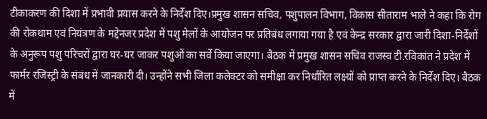टीकाकरण की दिशा में प्रभावी प्रयास करने के निर्देश दिए।प्रमुख शासन सचिव, पशुपालन विभाग, विकास सीताराम भाले ने कहा कि रोग की रोकथाम एवं नियंत्रण के मद्देनजर प्रदेश में पशु मेलों के आयोजन पर प्रतिबंध लगाया गया है एवं केन्द्र सरकार द्वारा जारी दिशा-निर्देशों के अनुरूप पशु परिचरों द्वारा घर-घर जाकर पशुओं का सर्वे किया जाएगा। बैठक में प्रमुख शासन सचिव राजस्व टी.रविकांत ने प्रदेश में फार्मर रजिस्ट्री के संबंध में जानकारी दी। उन्होंने सभी जिला कलेक्टर को समीक्षा कर निर्धारित लक्ष्यों को प्राप्त करने के निर्देश दिए। बैठक में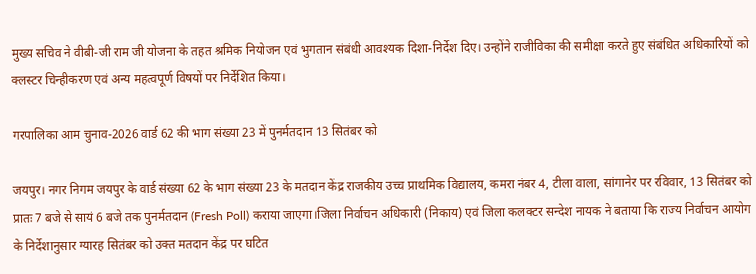मुख्य सचिव ने वीबी-जी राम जी योजना के तहत श्रमिक नियोजन एवं भुगतान संबंधी आवश्यक दिशा-निर्देश दिए। उन्होंने राजीविका की समीक्षा करते हुए संबंधित अधिकारियों को क्लस्टर चिन्हीकरण एवं अन्य महत्वपूर्ण विषयों पर निर्देशित किया।

गरपालिका आम चुनाव-2026 वार्ड 62 की भाग संख्या 23 में पुनर्मतदान 13 सितंबर को

जयपुर। नगर निगम जयपुर के वार्ड संख्या 62 के भाग संख्या 23 के मतदान केंद्र राजकीय उच्च प्राथमिक विद्यालय, कमरा नंबर 4, टीला वाला, सांगानेर पर रविवार, 13 सितंबर को प्रातः 7 बजे से सायं 6 बजे तक पुनर्मतदान (Fresh Poll) कराया जाएगा।जिला निर्वाचन अधिकारी (निकाय) एवं जिला कलक्टर सन्देश नायक ने बताया कि राज्य निर्वाचन आयोग के निर्देशानुसार ग्यारह सितंबर को उक्त मतदान केंद्र पर घटित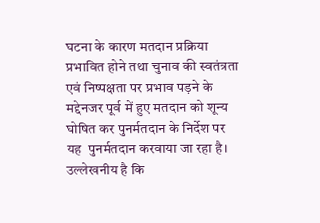घटना के कारण मतदान प्रक्रिया प्रभावित होने तथा चुनाव की स्वतंत्रता एवं निष्पक्षता पर प्रभाव पड़ने के मद्देनजर पूर्व में हुए मतदान को शून्य घोषित कर पुनर्मतदान के निर्देश पर यह  पुनर्मतदान करवाया जा रहा है। उल्लेखनीय है कि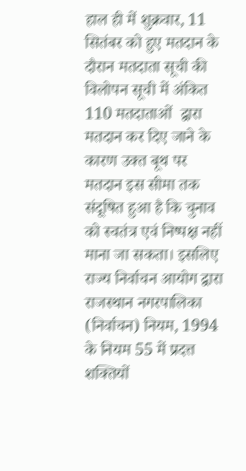हाल ही में शुक्रवार, 11 सितंबर को हुए मतदान के दौरान मतदाता सूची की विलोपन सूची में अंकित 110 मतदाताओं  द्वारा मतदान कर दिए जाने के कारण उक्त बूथ पर मतदान इस सीमा तक संदूषित हुआ है कि चुनाव को स्वतंत्र एवं निष्पक्ष नहीं माना जा सकता। इसलिए राज्य निर्वाचन आयोग द्वारा राजस्थान नगरपालिका (निर्वाचन) नियम, 1994 के नियम 55 में प्रदत्त शक्तियों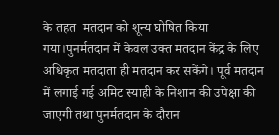के तहत  मतदान को शून्य घोषित किया गया।पुनर्मतदान में केवल उक्त मतदान केंद्र के लिए अधिकृत मतदाता ही मतदान कर सकेंगे। पूर्व मतदान में लगाई गई अमिट स्याही के निशान की उपेक्षा की जाएगी तथा पुनर्मतदान के दौरान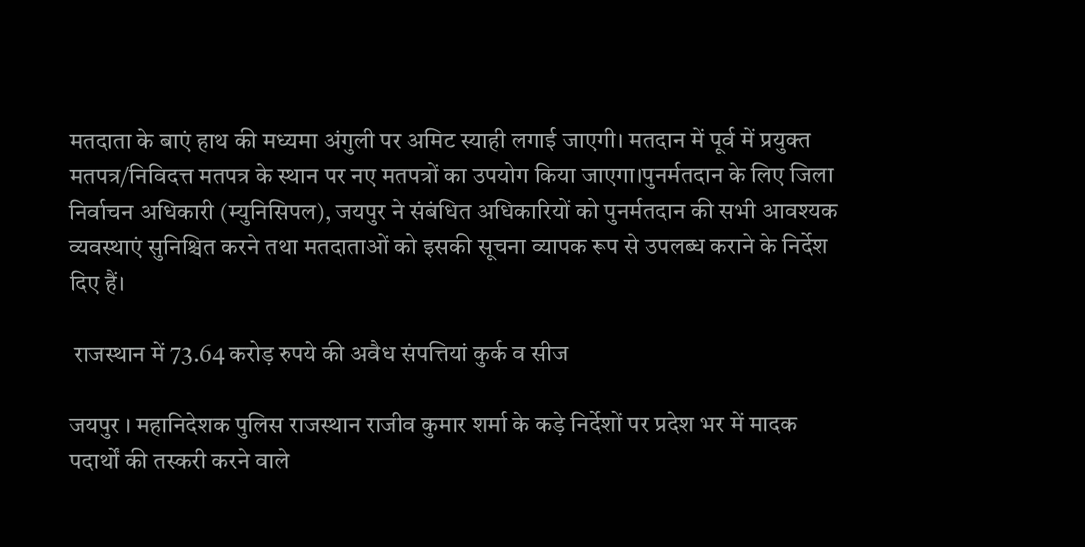मतदाता के बाएं हाथ की मध्यमा अंगुली पर अमिट स्याही लगाई जाएगी। मतदान में पूर्व में प्रयुक्त मतपत्र/निविदत्त मतपत्र के स्थान पर नए मतपत्रों का उपयोग किया जाएगा।पुनर्मतदान के लिए जिला निर्वाचन अधिकारी (म्युनिसिपल), जयपुर ने संबंधित अधिकारियों को पुनर्मतदान की सभी आवश्यक व्यवस्थाएं सुनिश्चित करने तथा मतदाताओं को इसकी सूचना व्यापक रूप से उपलब्ध कराने के निर्देश दिए हैं।

 राजस्थान में 73.64 करोड़ रुपये की अवैध संपत्तियां कुर्क व सीज

जयपुर । महानिदेशक पुलिस राजस्थान राजीव कुमार शर्मा के कड़े निर्देशों पर प्रदेश भर में मादक पदार्थों की तस्करी करने वाले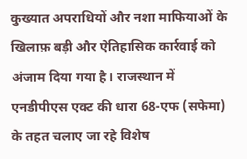कुख्यात अपराधियों और नशा माफियाओं के खिलाफ़ बड़ी और ऐतिहासिक कार्रवाई को अंजाम दिया गया है। राजस्थान में एनडीपीएस एक्ट की धारा 68-एफ (सफेमा) के तहत चलाए जा रहे विशेष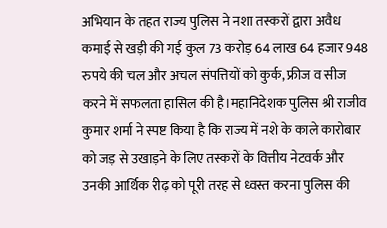अभियान के तहत राज्य पुलिस ने नशा तस्करों द्वारा अवैध कमाई से खड़ी की गई कुल 73 करोड़ 64 लाख 64 हजार 948 रुपये की चल और अचल संपत्तियों को कुर्क, फ्रीज व सीज करने में सफलता हासिल की है।महानिदेशक पुलिस श्री राजीव कुमार शर्मा ने स्पष्ट किया है कि राज्य में नशे के काले कारोबार को जड़ से उखाड़ने के लिए तस्करों के वित्तीय नेटवर्क और उनकी आर्थिक रीढ़ को पूरी तरह से ध्वस्त करना पुलिस की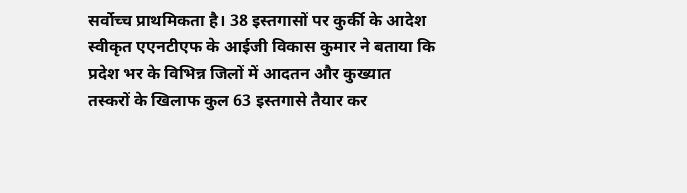सर्वोच्च प्राथमिकता है। 38 इस्तगासों पर कुर्की के आदेश स्वीकृत एएनटीएफ के आईजी विकास कुमार ने बताया कि प्रदेश भर के विभिन्न जिलों में आदतन और कुख्यात तस्करों के खिलाफ कुल 63 इस्तगासे तैयार कर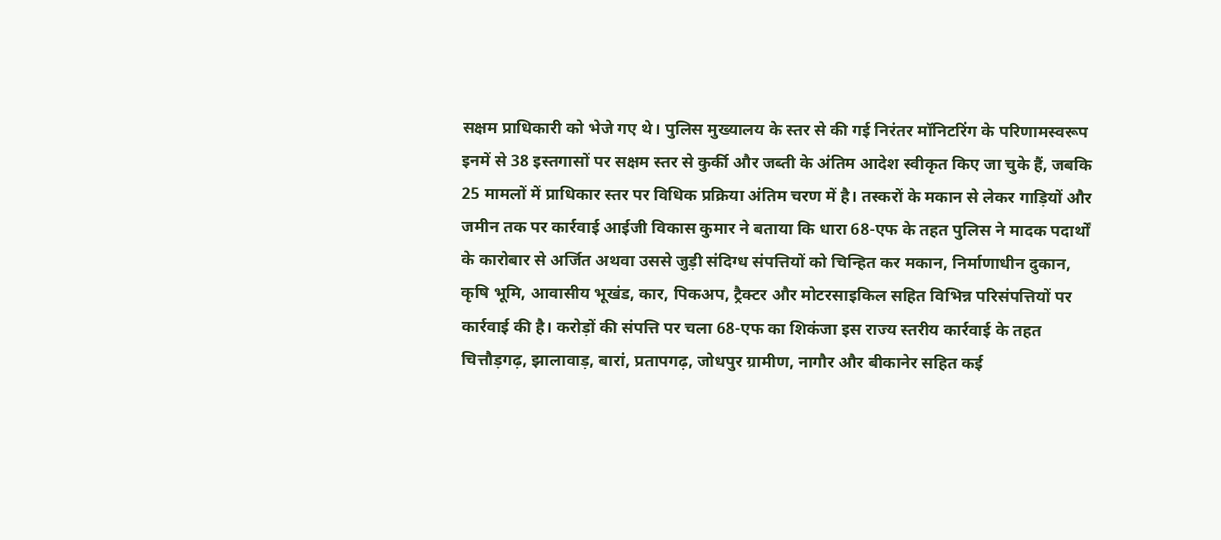सक्षम प्राधिकारी को भेजे गए थे। पुलिस मुख्यालय के स्तर से की गई निरंतर मॉनिटरिंग के परिणामस्वरूप इनमें से 38 इस्तगासों पर सक्षम स्तर से कुर्की और जब्ती के अंतिम आदेश स्वीकृत किए जा चुके हैं, जबकि 25 मामलों में प्राधिकार स्तर पर विधिक प्रक्रिया अंतिम चरण में है। तस्करों के मकान से लेकर गाड़ियों और जमीन तक पर कार्रवाई आईजी विकास कुमार ने बताया कि धारा 68-एफ के तहत पुलिस ने मादक पदार्थों के कारोबार से अर्जित अथवा उससे जुड़ी संदिग्ध संपत्तियों को चिन्हित कर मकान, निर्माणाधीन दुकान, कृषि भूमि, आवासीय भूखंड, कार, पिकअप, ट्रैक्टर और मोटरसाइकिल सहित विभिन्न परिसंपत्तियों पर कार्रवाई की है। करोड़ों की संपत्ति पर चला 68-एफ का शिकंजा इस राज्य स्तरीय कार्रवाई के तहत चित्तौड़गढ़, झालावाड़, बारां, प्रतापगढ़, जोधपुर ग्रामीण, नागौर और बीकानेर सहित कई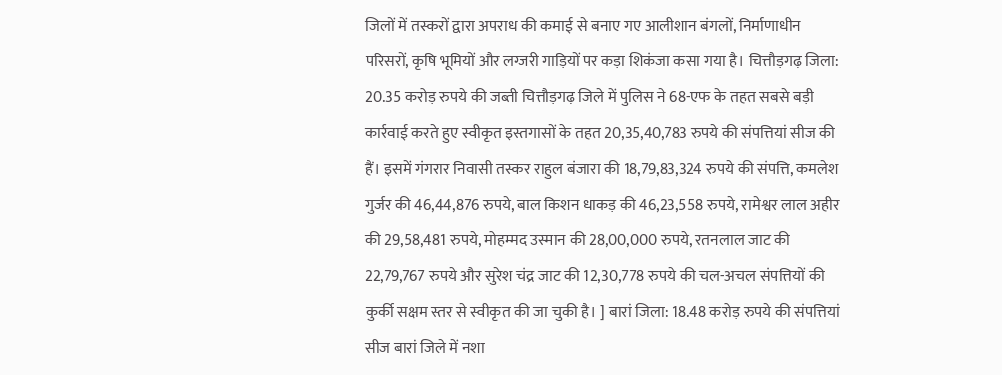जिलों में तस्करों द्वारा अपराध की कमाई से बनाए गए आलीशान बंगलों, निर्माणाधीन परिसरों, कृषि भूमियों और लग्जरी गाड़ियों पर कड़ा शिकंजा कसा गया है। चित्तौड़गढ़ जिला: 20.35 करोड़ रुपये की जब्ती चित्तौड़गढ़ जिले में पुलिस ने 68-एफ के तहत सबसे बड़ी कार्रवाई करते हुए स्वीकृत इस्तगासों के तहत 20,35,40,783 रुपये की संपत्तियां सीज की हैं। इसमें गंगरार निवासी तस्कर राहुल बंजारा की 18,79,83,324 रुपये की संपत्ति, कमलेश गुर्जर की 46,44,876 रुपये, बाल किशन धाकड़ की 46,23,558 रुपये, रामेश्वर लाल अहीर की 29,58,481 रुपये, मोहम्मद उस्मान की 28,00,000 रुपये, रतनलाल जाट की 22,79,767 रुपये और सुरेश चंद्र जाट की 12,30,778 रुपये की चल-अचल संपत्तियों की कुर्की सक्षम स्तर से स्वीकृत की जा चुकी है। ] बारां जिला: 18.48 करोड़ रुपये की संपत्तियां सीज बारां जिले में नशा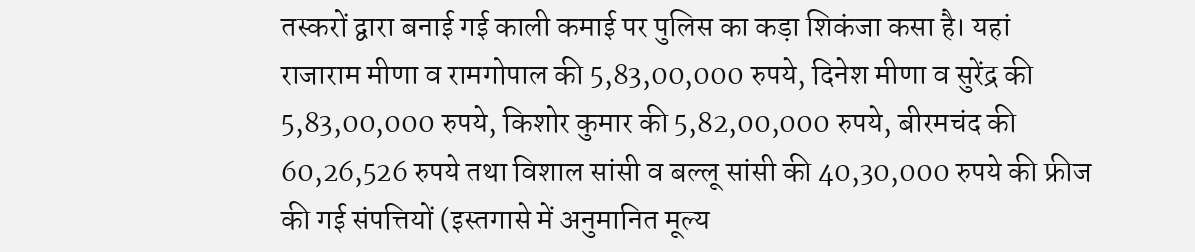तस्करों द्वारा बनाई गई काली कमाई पर पुलिस का कड़ा शिकंजा कसा है। यहां राजाराम मीणा व रामगोपाल की 5,83,00,000 रुपये, दिनेश मीणा व सुरेंद्र की 5,83,00,000 रुपये, किशोर कुमार की 5,82,00,000 रुपये, बीरमचंद की 60,26,526 रुपये तथा विशाल सांसी व बल्लू सांसी की 40,30,000 रुपये की फ्रीज की गई संपत्तियों (इस्तगासे में अनुमानित मूल्य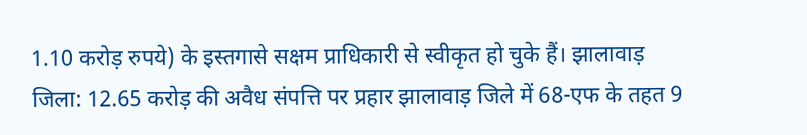1.10 करोड़ रुपये) के इस्तगासे सक्षम प्राधिकारी से स्वीकृत हो चुके हैं। झालावाड़ जिला: 12.65 करोड़ की अवैध संपत्ति पर प्रहार झालावाड़ जिले में 68-एफ के तहत 9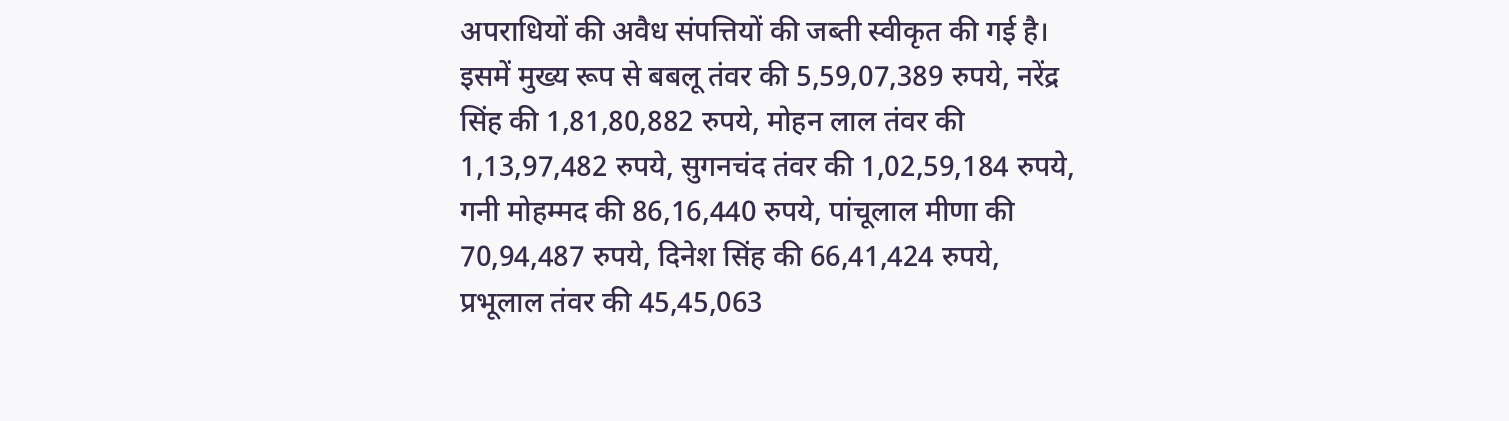अपराधियों की अवैध संपत्तियों की जब्ती स्वीकृत की गई है। इसमें मुख्य रूप से बबलू तंवर की 5,59,07,389 रुपये, नरेंद्र सिंह की 1,81,80,882 रुपये, मोहन लाल तंवर की 1,13,97,482 रुपये, सुगनचंद तंवर की 1,02,59,184 रुपये, गनी मोहम्मद की 86,16,440 रुपये, पांचूलाल मीणा की 70,94,487 रुपये, दिनेश सिंह की 66,41,424 रुपये, प्रभूलाल तंवर की 45,45,063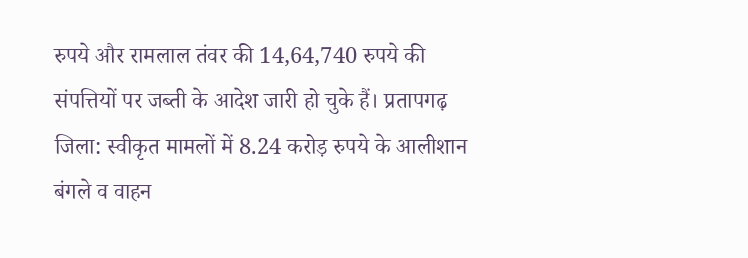रुपये और रामलाल तंवर की 14,64,740 रुपये की संपत्तियों पर जब्ती के आदेश जारी हो चुके हैं। प्रतापगढ़ जिला: स्वीकृत मामलों में 8.24 करोड़ रुपये के आलीशान बंगले व वाहन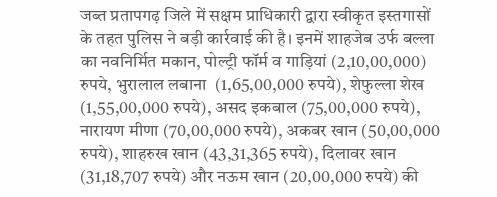जब्त प्रतापगढ़ जिले में सक्षम प्राधिकारी द्वारा स्वीकृत इस्तगासों के तहत पुलिस ने बड़ी कार्रवाई की है। इनमें शाहजेब उर्फ बल्ला का नवनिर्मित मकान, पोल्ट्री फॉर्म व गाड़ियां (2,10,00,000) रुपये, भुरालाल लबाना  (1,65,00,000 रुपये), शेफुल्ला शेख (1,55,00,000 रुपये), असद इकबाल (75,00,000 रुपये), नारायण मीणा (70,00,000 रुपये), अकबर खान (50,00,000 रुपये), शाहरुख खान (43,31,365 रुपये), दिलावर खान (31,18,707 रुपये) और नऊम खान (20,00,000 रुपये) की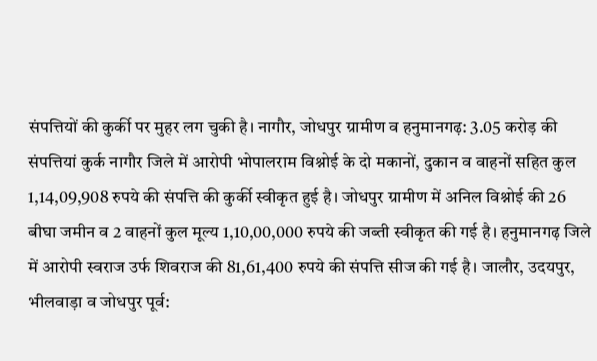संपत्तियों की कुर्की पर मुहर लग चुकी है। नागौर, जोधपुर ग्रामीण व हनुमानगढ़: 3.05 करोड़ की संपत्तियां कुर्क नागौर जिले में आरोपी भोपालराम विश्नोई के दो मकानों, दुकान व वाहनों सहित कुल 1,14,09,908 रुपये की संपत्ति की कुर्की स्वीकृत हुई है। जोधपुर ग्रामीण में अनिल विश्नोई की 26 बीघा जमीन व 2 वाहनों कुल मूल्य 1,10,00,000 रुपये की जब्ती स्वीकृत की गई है। हनुमानगढ़ जिले में आरोपी स्वराज उर्फ शिवराज की 81,61,400 रुपये की संपत्ति सीज की गई है। जालौर, उदयपुर, भीलवाड़ा व जोधपुर पूर्व: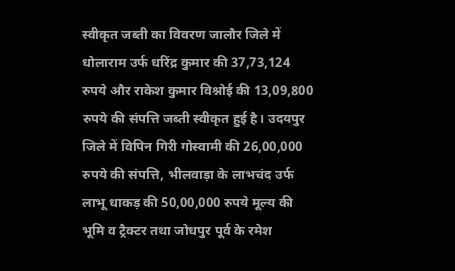स्वीकृत जब्ती का विवरण जालौर जिले में धोलाराम उर्फ धरिंद्र कुमार की 37,73,124 रुपये और राकेश कुमार विश्नोई की 13,09,800 रुपये की संपत्ति जब्ती स्वीकृत हुई है। उदयपुर जिले में विपिन गिरी गोस्वामी की 26,00,000 रुपये की संपत्ति, भीलवाड़ा के लाभचंद उर्फ लाभू धाकड़ की 50,00,000 रुपये मूल्य की भूमि व ट्रैक्टर तथा जोधपुर पूर्व के रमेश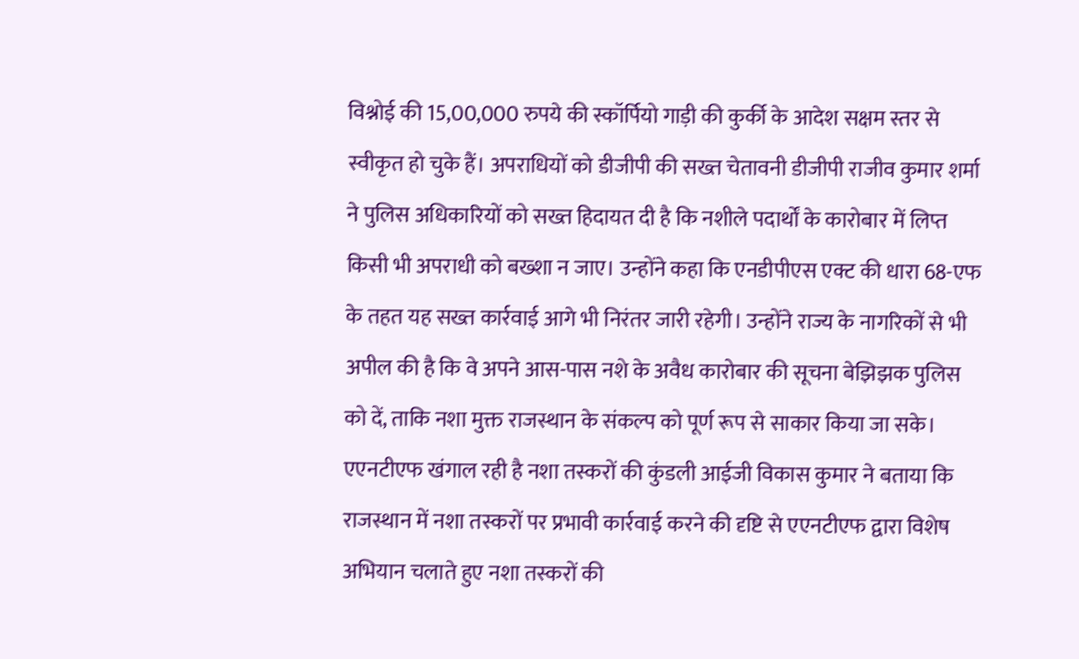विश्नोई की 15,00,000 रुपये की स्कॉर्पियो गाड़ी की कुर्की के आदेश सक्षम स्तर से स्वीकृत हो चुके हैं। अपराधियों को डीजीपी की सख्त चेतावनी डीजीपी राजीव कुमार शर्मा ने पुलिस अधिकारियों को सख्त हिदायत दी है कि नशीले पदार्थों के कारोबार में लिप्त किसी भी अपराधी को बख्शा न जाए। उन्होंने कहा कि एनडीपीएस एक्ट की धारा 68-एफ के तहत यह सख्त कार्रवाई आगे भी निरंतर जारी रहेगी। उन्होंने राज्य के नागरिकों से भी अपील की है कि वे अपने आस-पास नशे के अवैध कारोबार की सूचना बेझिझक पुलिस को दें, ताकि नशा मुक्त राजस्थान के संकल्प को पूर्ण रूप से साकार किया जा सके। एएनटीएफ खंगाल रही है नशा तस्करों की कुंडली आईजी विकास कुमार ने बताया कि राजस्थान में नशा तस्करों पर प्रभावी कार्रवाई करने की दृष्टि से एएनटीएफ द्वारा विशेष अभियान चलाते हुए नशा तस्करों की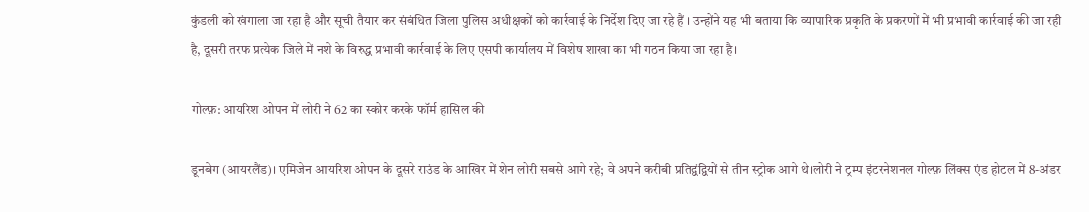कुंडली को खंगाला जा रहा है और सूची तैयार कर संबंधित जिला पुलिस अधीक्षकों को कार्रवाई के निर्देश दिए जा रहे हैं । उन्होंने यह भी बताया कि व्यापारिक प्रकृति के प्रकरणों में भी प्रभावी कार्रवाई की जा रही है, दूसरी तरफ प्रत्येक जिले में नशे के विरुद्ध प्रभावी कार्रवाई के लिए एसपी कार्यालय में विशेष शाखा का भी गठन किया जा रहा है।

गोल्फ़: आयरिश ओपन में लोरी ने 62 का स्कोर करके फॉर्म हासिल की

डूनबेग (आयरलैंड)। एमिजेन आयरिश ओपन के दूसरे राउंड के आखिर में शेन लोरी सबसे आगे रहे; वे अपने करीबी प्रतिद्वंद्वियों से तीन स्ट्रोक आगे थे।लोरी ने ट्रम्प इंटरनेशनल गोल्फ़ लिंक्स एंड होटल में 8-अंडर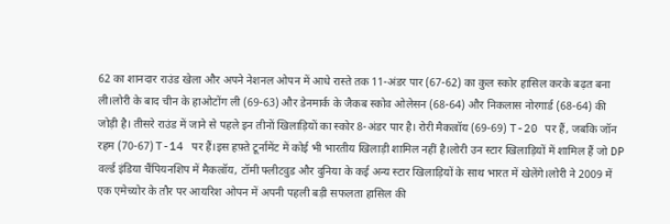62 का शानदार राउंड खेला और अपने नेशनल ओपन में आधे रास्ते तक 11-अंडर पार (67-62) का कुल स्कोर हासिल करके बढ़त बना ली।लोरी के बाद चीन के हाओटोंग ली (69-63) और डेनमार्क के जैकब स्कोव ओलेसन (68-64) और निकलास नोरगार्ड (68-64) की जोड़ी है। तीसरे राउंड में जाने से पहले इन तीनों खिलाड़ियों का स्कोर 8-अंडर पार है। रोरी मैकल्रॉय (69-69) T-20 पर हैं, जबकि जॉन रहम (70-67) T-14 पर हैं।इस हफ़्ते टूर्नामेंट में कोई भी भारतीय खिलाड़ी शामिल नहीं है।लोरी उन स्टार खिलाड़ियों में शामिल हैं जो DP वर्ल्ड इंडिया चैंपियनशिप में मैकल्रॉय, टॉमी फ्लीटवुड और दुनिया के कई अन्य स्टार खिलाड़ियों के साथ भारत में खेलेंगे।लोरी ने 2009 में एक एमेच्योर के तौर पर आयरिश ओपन में अपनी पहली बड़ी सफलता हासिल की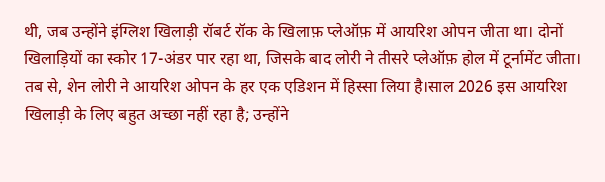थी, जब उन्होंने इंग्लिश खिलाड़ी रॉबर्ट रॉक के खिलाफ़ प्लेऑफ़ में आयरिश ओपन जीता था। दोनों खिलाड़ियों का स्कोर 17-अंडर पार रहा था, जिसके बाद लोरी ने तीसरे प्लेऑफ़ होल में टूर्नामेंट जीता। तब से, शेन लोरी ने आयरिश ओपन के हर एक एडिशन में हिस्सा लिया है।साल 2026 इस आयरिश खिलाड़ी के लिए बहुत अच्छा नहीं रहा है; उन्होंने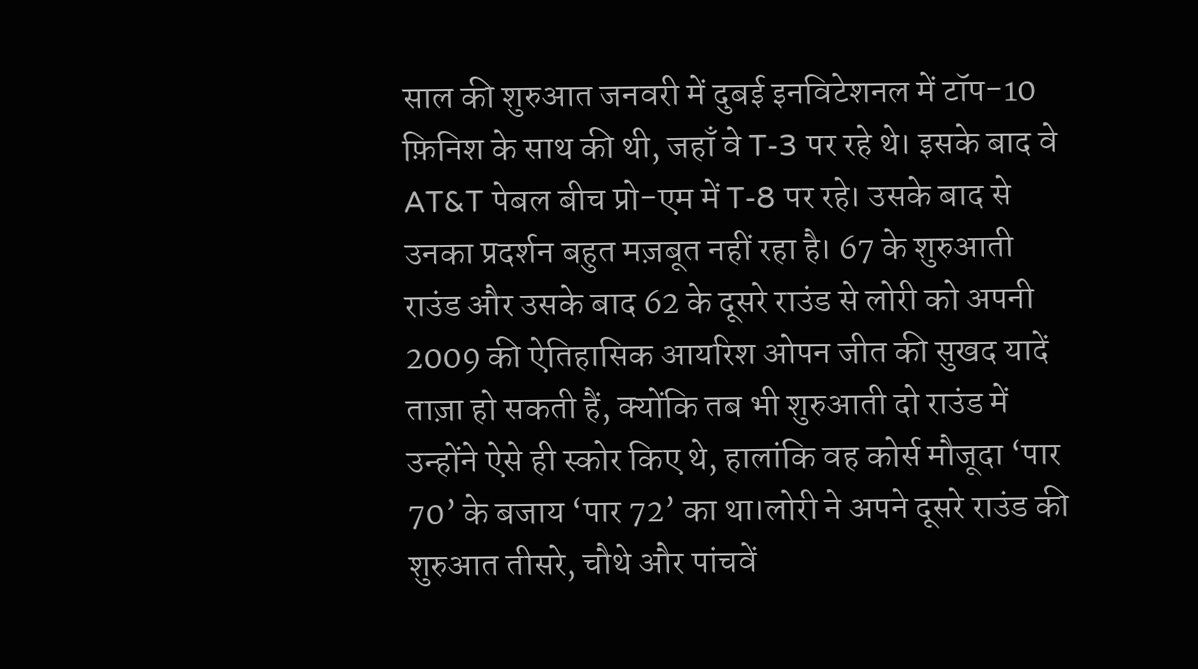साल की शुरुआत जनवरी में दुबई इनविटेशनल में टॉप-10 फ़िनिश के साथ की थी, जहाँ वे T-3 पर रहे थे। इसके बाद वे AT&T पेबल बीच प्रो-एम में T-8 पर रहे। उसके बाद से उनका प्रदर्शन बहुत मज़बूत नहीं रहा है। 67 के शुरुआती राउंड और उसके बाद 62 के दूसरे राउंड से लोरी को अपनी 2009 की ऐतिहासिक आयरिश ओपन जीत की सुखद यादें ताज़ा हो सकती हैं, क्योंकि तब भी शुरुआती दो राउंड में उन्होंने ऐसे ही स्कोर किए थे, हालांकि वह कोर्स मौजूदा ‘पार 70’ के बजाय ‘पार 72’ का था।लोरी ने अपने दूसरे राउंड की शुरुआत तीसरे, चौथे और पांचवें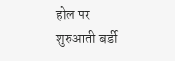होल पर शुरुआती बर्डी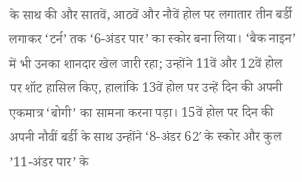के साथ की और सातवें, आठवें और नौवें होल पर लगातार तीन बर्डी लगाकर ‘टर्न’ तक ‘6-अंडर पार’ का स्कोर बना लिया। ‘बैक नाइन’ में भी उनका शानदार खेल जारी रहा; उन्होंने 11वें और 12वें होल पर शॉट हासिल किए, हालांकि 13वें होल पर उन्हें दिन की अपनी एकमात्र ‘बोगी’ का सामना करना पड़ा। 15वें होल पर दिन की अपनी नौवीं बर्डी के साथ उन्होंने ‘8-अंडर 62′ के स्कोर और कुल ’11-अंडर पार’ के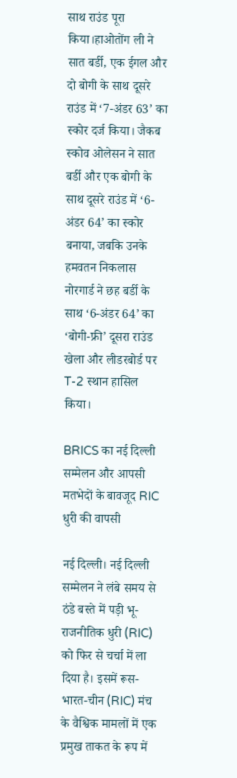साथ राउंड पूरा किया।हाओतोंग ली ने सात बर्डी, एक ईगल और दो बोगी के साथ दूसरे राउंड में ‘7-अंडर 63’ का स्कोर दर्ज किया। जैकब स्कोव ओलेसन ने सात बर्डी और एक बोगी के साथ दूसरे राउंड में ‘6-अंडर 64’ का स्कोर बनाया, जबकि उनके हमवतन निकलास नोरगार्ड ने छह बर्डी के साथ ‘6-अंडर 64’ का ‘बोगी-फ्री’ दूसरा राउंड खेला और लीडरबोर्ड पर T-2 स्थान हासिल किया।

BRICS का नई दिल्ली सम्मेलन और आपसी मतभेदों के बावजूद RIC धुरी की वापसी

नई दिल्ली। नई दिल्ली सम्मेलन ने लंबे समय से ठंडे बस्ते में पड़ी भू-राजनीतिक धुरी (RIC) को फिर से चर्चा में ला दिया है। इसमें रूस-भारत-चीन (RIC) मंच के वैश्विक मामलों में एक प्रमुख ताकत के रूप में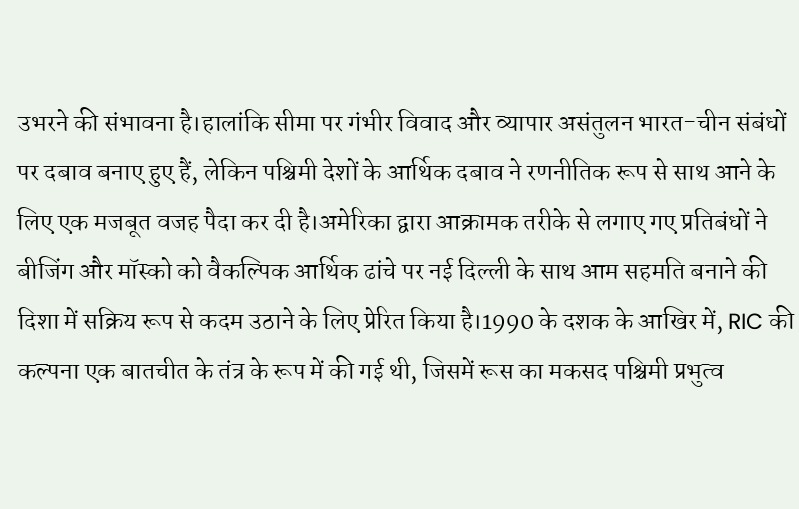उभरने की संभावना है।हालांकि सीमा पर गंभीर विवाद और व्यापार असंतुलन भारत-चीन संबंधों पर दबाव बनाए हुए हैं, लेकिन पश्चिमी देशों के आर्थिक दबाव ने रणनीतिक रूप से साथ आने के लिए एक मजबूत वजह पैदा कर दी है।अमेरिका द्वारा आक्रामक तरीके से लगाए गए प्रतिबंधों ने बीजिंग और मॉस्को को वैकल्पिक आर्थिक ढांचे पर नई दिल्ली के साथ आम सहमति बनाने की दिशा में सक्रिय रूप से कदम उठाने के लिए प्रेरित किया है।1990 के दशक के आखिर में, RIC की कल्पना एक बातचीत के तंत्र के रूप में की गई थी, जिसमें रूस का मकसद पश्चिमी प्रभुत्व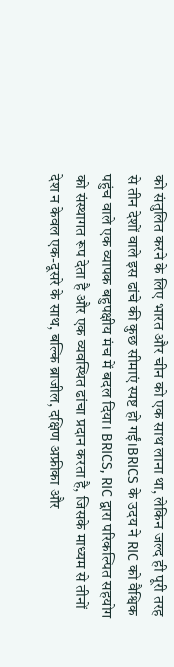को संतुलित करने के लिए भारत और चीन को एक साथ लाना था, लेकिन जल्द ही पूरी तरह से तीन देशों वाले इस ढांचे की कुछ सीमाएं स्पष्ट हो गईं।BRICS के उदय ने RIC को वैश्विक पहुंच वाले एक व्यापक बहुपक्षीय मंच में बदल दिया। BRICS, RIC द्वारा परिकल्पित सहयोग को संस्थागत रूप देता है और एक व्यवस्थित ढांचा प्रदान करता है, जिसके माध्यम से तीनों देश न केवल एक-दूसरे के साथ, बल्कि ब्राजील, दक्षिण अफ्रीका और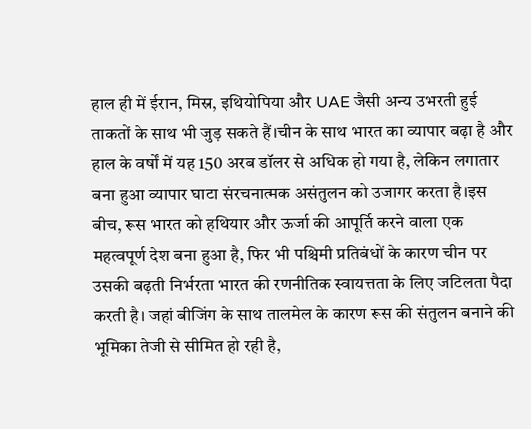हाल ही में ईरान, मिस्र, इथियोपिया और UAE जैसी अन्य उभरती हुई ताकतों के साथ भी जुड़ सकते हैं।चीन के साथ भारत का व्यापार बढ़ा है और हाल के वर्षों में यह 150 अरब डॉलर से अधिक हो गया है, लेकिन लगातार बना हुआ व्यापार घाटा संरचनात्मक असंतुलन को उजागर करता है।इस बीच, रूस भारत को हथियार और ऊर्जा की आपूर्ति करने वाला एक महत्वपूर्ण देश बना हुआ है, फिर भी पश्चिमी प्रतिबंधों के कारण चीन पर उसकी बढ़ती निर्भरता भारत की रणनीतिक स्वायत्तता के लिए जटिलता पैदा करती है। जहां बीजिंग के साथ तालमेल के कारण रूस की संतुलन बनाने की भूमिका तेजी से सीमित हो रही है,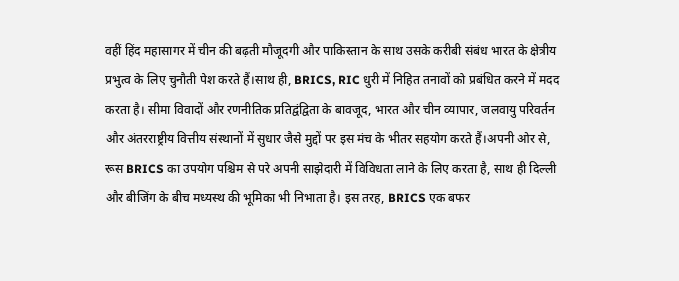वहीं हिंद महासागर में चीन की बढ़ती मौजूदगी और पाकिस्तान के साथ उसके करीबी संबंध भारत के क्षेत्रीय प्रभुत्व के लिए चुनौती पेश करते हैं।साथ ही, BRICS, RIC धुरी में निहित तनावों को प्रबंधित करने में मदद करता है। सीमा विवादों और रणनीतिक प्रतिद्वंद्विता के बावजूद, भारत और चीन व्यापार, जलवायु परिवर्तन और अंतरराष्ट्रीय वित्तीय संस्थानों में सुधार जैसे मुद्दों पर इस मंच के भीतर सहयोग करते हैं।अपनी ओर से, रूस BRICS का उपयोग पश्चिम से परे अपनी साझेदारी में विविधता लाने के लिए करता है, साथ ही दिल्ली और बीजिंग के बीच मध्यस्थ की भूमिका भी निभाता है। इस तरह, BRICS एक बफर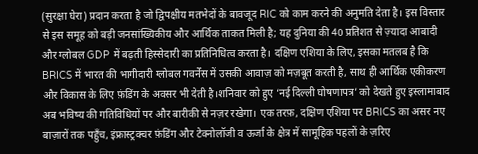(सुरक्षा घेरा) प्रदान करता है जो द्विपक्षीय मतभेदों के बावजूद RIC को काम करने की अनुमति देता है। इस विस्तार से इस समूह को बड़ी जनसांख्यिकीय और आर्थिक ताकत मिली है; यह दुनिया की 40 प्रतिशत से ज़्यादा आबादी और ग्लोबल GDP में बढ़ती हिस्सेदारी का प्रतिनिधित्व करता है। दक्षिण एशिया के लिए, इसका मतलब है कि BRICS में भारत की भागीदारी ग्लोबल गवर्नेंस में उसकी आवाज़ को मज़बूत करती है, साथ ही आर्थिक एकीकरण और विकास के लिए फ़ंडिंग के अवसर भी देती है।शनिवार को हुए ‘नई दिल्ली घोषणापत्र’ को देखते हुए इस्लामाबाद अब भविष्य की गतिविधियों पर और बारीकी से नज़र रखेगा। एक तरफ़, दक्षिण एशिया पर BRICS का असर नए बाज़ारों तक पहुँच, इंफ्रास्ट्रक्चर फ़ंडिंग और टेक्नोलॉजी व ऊर्जा के क्षेत्र में सामूहिक पहलों के ज़रिए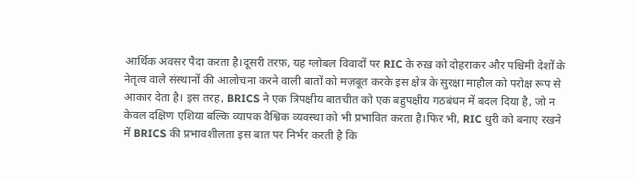आर्थिक अवसर पैदा करता है।दूसरी तरफ़, यह ग्लोबल विवादों पर RIC के रुख़ को दोहराकर और पश्चिमी देशों के नेतृत्व वाले संस्थानों की आलोचना करने वाली बातों को मज़बूत करके इस क्षेत्र के सुरक्षा माहौल को परोक्ष रूप से आकार देता है। इस तरह, BRICS ने एक त्रिपक्षीय बातचीत को एक बहुपक्षीय गठबंधन में बदल दिया है, जो न केवल दक्षिण एशिया बल्कि व्यापक वैश्विक व्यवस्था को भी प्रभावित करता है।फिर भी, RIC धुरी को बनाए रखने में BRICS की प्रभावशीलता इस बात पर निर्भर करती है कि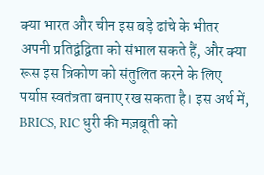क्या भारत और चीन इस बड़े ढांचे के भीतर अपनी प्रतिद्वंद्विता को संभाल सकते हैं, और क्या रूस इस त्रिकोण को संतुलित करने के लिए पर्याप्त स्वतंत्रता बनाए रख सकता है। इस अर्थ में, BRICS, RIC धुरी की मज़बूती को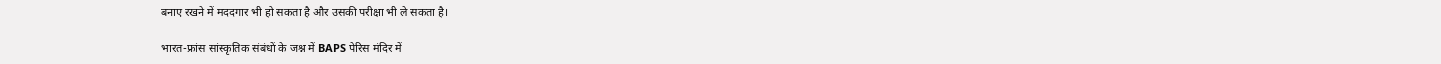बनाए रखने में मददगार भी हो सकता है और उसकी परीक्षा भी ले सकता है।

भारत-फ्रांस सांस्कृतिक संबंधों के जश्न में BAPS पेरिस मंदिर में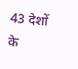43 देशों के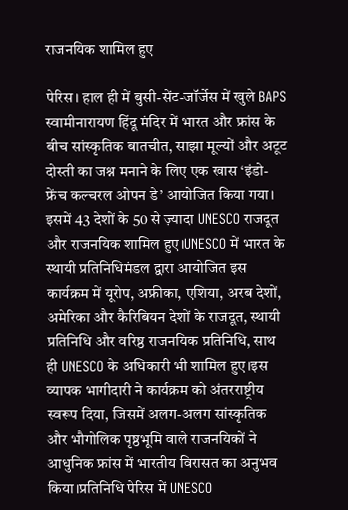राजनयिक शामिल हुए

पेरिस। हाल ही में बुसी-सेंट-जॉर्जेस में खुले BAPS स्वामीनारायण हिंदू मंदिर में भारत और फ्रांस के बीच सांस्कृतिक बातचीत, साझा मूल्यों और अटूट दोस्ती का जश्न मनाने के लिए एक खास ‘इंडो-फ्रेंच कल्चरल ओपन डे’ आयोजित किया गया। इसमें 43 देशों के 50 से ज़्यादा UNESCO राजदूत और राजनयिक शामिल हुए।UNESCO में भारत के स्थायी प्रतिनिधिमंडल द्वारा आयोजित इस कार्यक्रम में यूरोप, अफ्रीका, एशिया, अरब देशों, अमेरिका और कैरिबियन देशों के राजदूत, स्थायी प्रतिनिधि और वरिष्ठ राजनयिक प्रतिनिधि, साथ ही UNESCO के अधिकारी भी शामिल हुए।इस व्यापक भागीदारी ने कार्यक्रम को अंतरराष्ट्रीय स्वरूप दिया, जिसमें अलग-अलग सांस्कृतिक और भौगोलिक पृष्ठभूमि वाले राजनयिकों ने आधुनिक फ्रांस में भारतीय विरासत का अनुभव किया।प्रतिनिधि पेरिस में UNESCO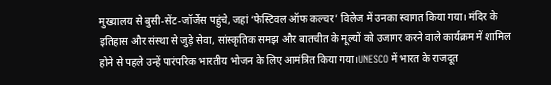मुख्यालय से बुसी-सेंट-जॉर्जेस पहुंचे, जहां ‘फेस्टिवल ऑफ कल्चर’ विलेज में उनका स्वागत किया गया। मंदिर के इतिहास और संस्था से जुड़े सेवा, सांस्कृतिक समझ और बातचीत के मूल्यों को उजागर करने वाले कार्यक्रम में शामिल होने से पहले उन्हें पारंपरिक भारतीय भोजन के लिए आमंत्रित किया गया।UNESCO में भारत के राजदूत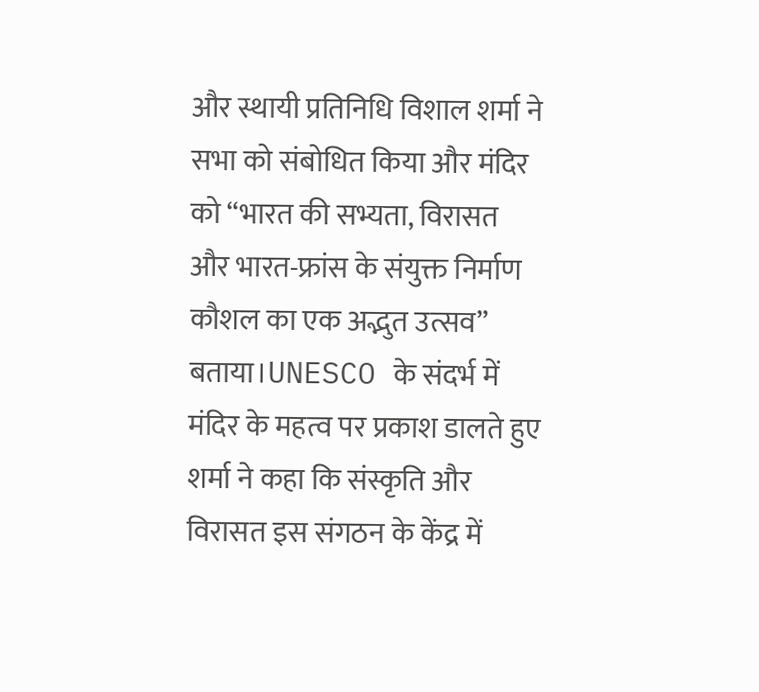और स्थायी प्रतिनिधि विशाल शर्मा ने सभा को संबोधित किया और मंदिर को “भारत की सभ्यता, विरासत और भारत-फ्रांस के संयुक्त निर्माण कौशल का एक अद्भुत उत्सव” बताया।UNESCO के संदर्भ में मंदिर के महत्व पर प्रकाश डालते हुए शर्मा ने कहा कि संस्कृति और विरासत इस संगठन के केंद्र में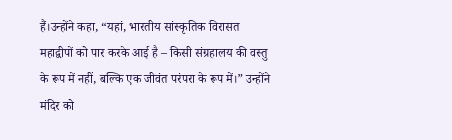हैं।उन्होंने कहा, “यहां, भारतीय सांस्कृतिक विरासत महाद्वीपों को पार करके आई है – किसी संग्रहालय की वस्तु के रूप में नहीं, बल्कि एक जीवंत परंपरा के रूप में।” उन्होंने मंदिर को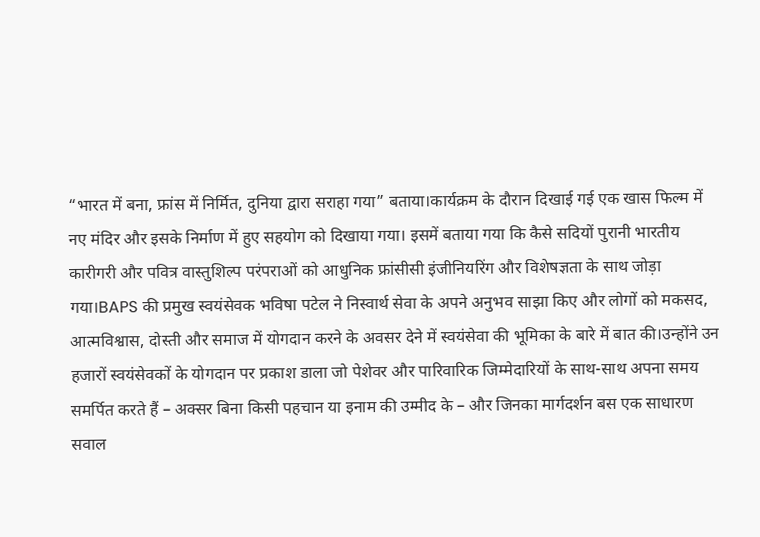“भारत में बना, फ्रांस में निर्मित, दुनिया द्वारा सराहा गया” बताया।कार्यक्रम के दौरान दिखाई गई एक खास फिल्म में नए मंदिर और इसके निर्माण में हुए सहयोग को दिखाया गया। इसमें बताया गया कि कैसे सदियों पुरानी भारतीय कारीगरी और पवित्र वास्तुशिल्प परंपराओं को आधुनिक फ्रांसीसी इंजीनियरिंग और विशेषज्ञता के साथ जोड़ा गया।BAPS की प्रमुख स्वयंसेवक भविषा पटेल ने निस्वार्थ सेवा के अपने अनुभव साझा किए और लोगों को मकसद, आत्मविश्वास, दोस्ती और समाज में योगदान करने के अवसर देने में स्वयंसेवा की भूमिका के बारे में बात की।उन्होंने उन हजारों स्वयंसेवकों के योगदान पर प्रकाश डाला जो पेशेवर और पारिवारिक जिम्मेदारियों के साथ-साथ अपना समय समर्पित करते हैं – अक्सर बिना किसी पहचान या इनाम की उम्मीद के – और जिनका मार्गदर्शन बस एक साधारण सवाल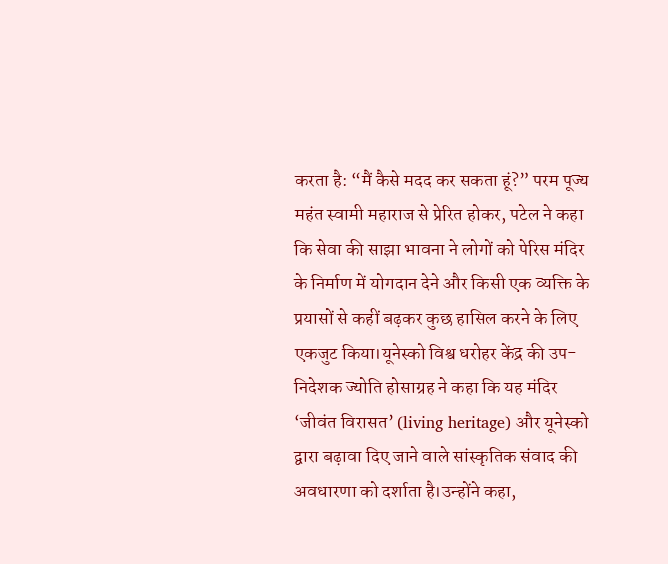करता है: “मैं कैसे मदद कर सकता हूं?” परम पूज्य महंत स्वामी महाराज से प्रेरित होकर, पटेल ने कहा कि सेवा की साझा भावना ने लोगों को पेरिस मंदिर के निर्माण में योगदान देने और किसी एक व्यक्ति के प्रयासों से कहीं बढ़कर कुछ हासिल करने के लिए एकजुट किया।यूनेस्को विश्व धरोहर केंद्र की उप-निदेशक ज्योति होसाग्रह ने कहा कि यह मंदिर ‘जीवंत विरासत’ (living heritage) और यूनेस्को द्वारा बढ़ावा दिए जाने वाले सांस्कृतिक संवाद की अवधारणा को दर्शाता है।उन्होंने कहा,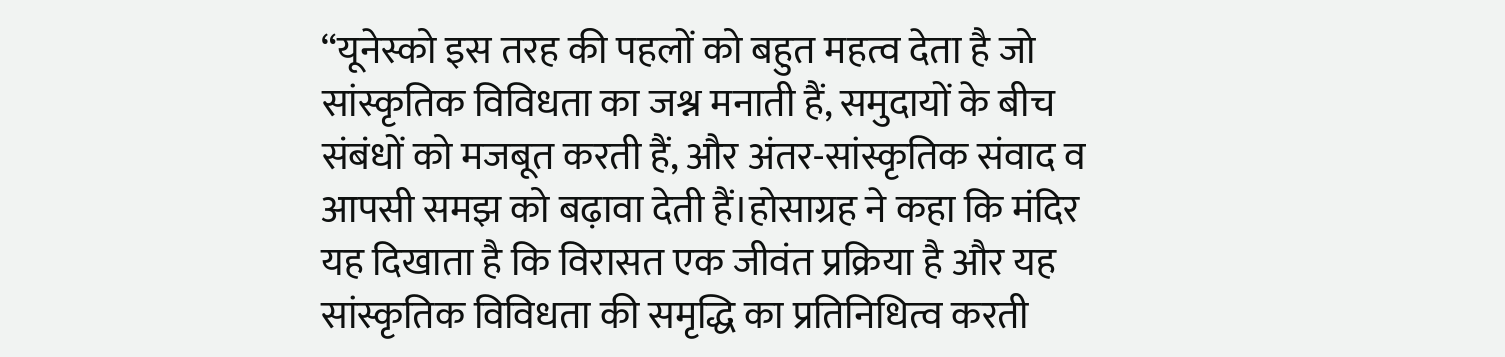“यूनेस्को इस तरह की पहलों को बहुत महत्व देता है जो सांस्कृतिक विविधता का जश्न मनाती हैं, समुदायों के बीच संबंधों को मजबूत करती हैं, और अंतर-सांस्कृतिक संवाद व आपसी समझ को बढ़ावा देती हैं।होसाग्रह ने कहा कि मंदिर यह दिखाता है कि विरासत एक जीवंत प्रक्रिया है और यह सांस्कृतिक विविधता की समृद्धि का प्रतिनिधित्व करती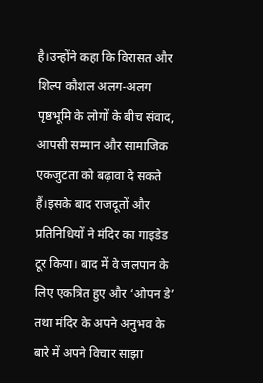है।उन्होंने कहा कि विरासत और शिल्प कौशल अलग-अलग पृष्ठभूमि के लोगों के बीच संवाद, आपसी सम्मान और सामाजिक एकजुटता को बढ़ावा दे सकते हैं।इसके बाद राजदूतों और प्रतिनिधियों ने मंदिर का गाइडेड टूर किया। बाद में वे जलपान के लिए एकत्रित हुए और ‘ओपन डे’ तथा मंदिर के अपने अनुभव के बारे में अपने विचार साझा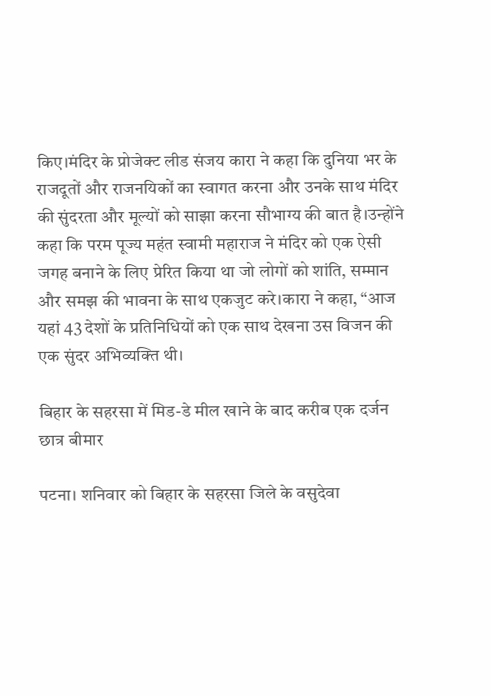किए।मंदिर के प्रोजेक्ट लीड संजय कारा ने कहा कि दुनिया भर के राजदूतों और राजनयिकों का स्वागत करना और उनके साथ मंदिर की सुंदरता और मूल्यों को साझा करना सौभाग्य की बात है।उन्होंने कहा कि परम पूज्य महंत स्वामी महाराज ने मंदिर को एक ऐसी जगह बनाने के लिए प्रेरित किया था जो लोगों को शांति, सम्मान और समझ की भावना के साथ एकजुट करे।कारा ने कहा, “आज यहां 43 देशों के प्रतिनिधियों को एक साथ देखना उस विजन की एक सुंदर अभिव्यक्ति थी।

बिहार के सहरसा में मिड-डे मील खाने के बाद करीब एक दर्जन छात्र बीमार

पटना। शनिवार को बिहार के सहरसा जिले के वसुदेवा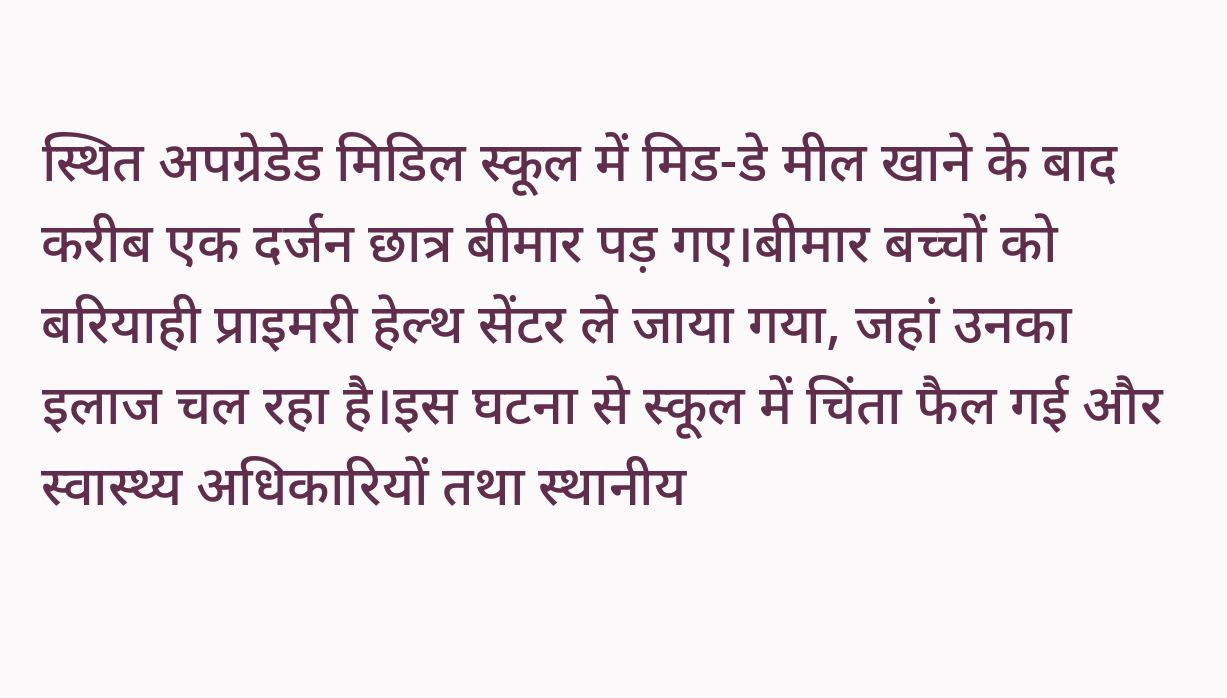स्थित अपग्रेडेड मिडिल स्कूल में मिड-डे मील खाने के बाद करीब एक दर्जन छात्र बीमार पड़ गए।बीमार बच्चों को बरियाही प्राइमरी हेल्थ सेंटर ले जाया गया, जहां उनका इलाज चल रहा है।इस घटना से स्कूल में चिंता फैल गई और स्वास्थ्य अधिकारियों तथा स्थानीय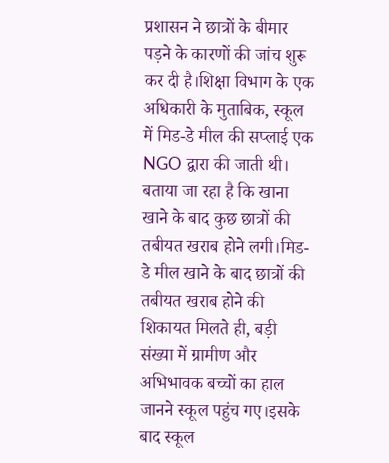प्रशासन ने छात्रों के बीमार पड़ने के कारणों की जांच शुरू कर दी है।शिक्षा विभाग के एक अधिकारी के मुताबिक, स्कूल में मिड-डे मील की सप्लाई एक NGO द्वारा की जाती थी। बताया जा रहा है कि खाना खाने के बाद कुछ छात्रों की तबीयत खराब होने लगी।मिड-डे मील खाने के बाद छात्रों की तबीयत खराब होने की शिकायत मिलते ही, बड़ी संख्या में ग्रामीण और अभिभावक बच्चों का हाल जानने स्कूल पहुंच गए।इसके बाद स्कूल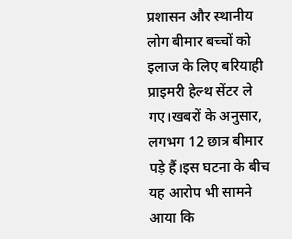प्रशासन और स्थानीय लोग बीमार बच्चों को इलाज के लिए बरियाही प्राइमरी हेल्थ सेंटर ले गए।खबरों के अनुसार, लगभग 12 छात्र बीमार पड़े हैं।इस घटना के बीच यह आरोप भी सामने आया कि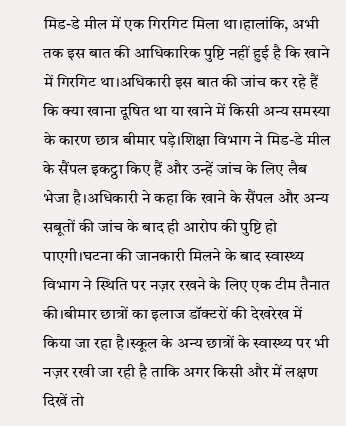मिड-डे मील में एक गिरगिट मिला था।हालांकि, अभी तक इस बात की आधिकारिक पुष्टि नहीं हुई है कि खाने में गिरगिट था।अधिकारी इस बात की जांच कर रहे हैं कि क्या खाना दूषित था या खाने में किसी अन्य समस्या के कारण छात्र बीमार पड़े।शिक्षा विभाग ने मिड-डे मील के सैंपल इकट्ठा किए हैं और उन्हें जांच के लिए लैब भेजा है।अधिकारी ने कहा कि खाने के सैंपल और अन्य सबूतों की जांच के बाद ही आरोप की पुष्टि हो पाएगी।घटना की जानकारी मिलने के बाद स्वास्थ्य विभाग ने स्थिति पर नज़र रखने के लिए एक टीम तैनात की।बीमार छात्रों का इलाज डॉक्टरों की देखरेख में किया जा रहा है।स्कूल के अन्य छात्रों के स्वास्थ्य पर भी नज़र रखी जा रही है ताकि अगर किसी और में लक्षण दिखें तो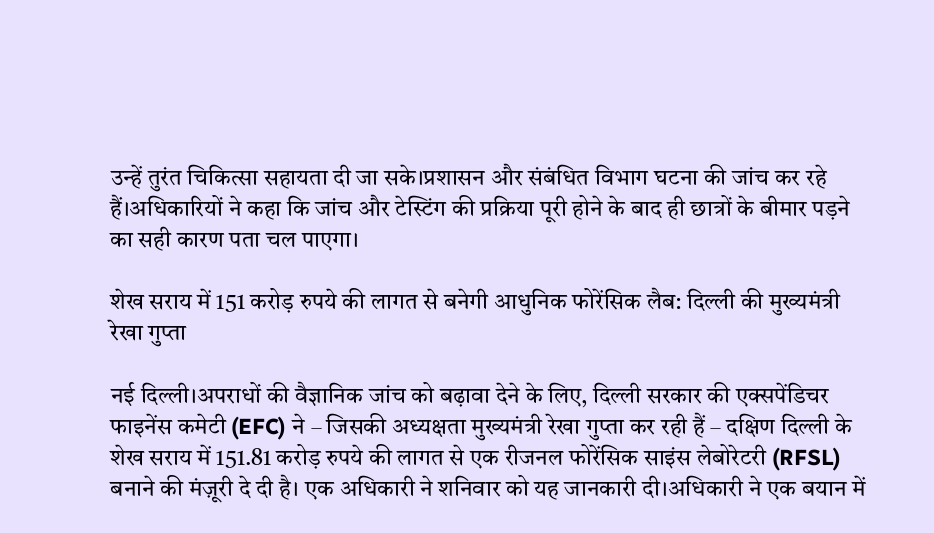उन्हें तुरंत चिकित्सा सहायता दी जा सके।प्रशासन और संबंधित विभाग घटना की जांच कर रहे हैं।अधिकारियों ने कहा कि जांच और टेस्टिंग की प्रक्रिया पूरी होने के बाद ही छात्रों के बीमार पड़ने का सही कारण पता चल पाएगा।

शेख सराय में 151 करोड़ रुपये की लागत से बनेगी आधुनिक फोरेंसिक लैब: दिल्ली की मुख्यमंत्री रेखा गुप्ता

नई दिल्ली।अपराधों की वैज्ञानिक जांच को बढ़ावा देने के लिए, दिल्ली सरकार की एक्सपेंडिचर फाइनेंस कमेटी (EFC) ने – जिसकी अध्यक्षता मुख्यमंत्री रेखा गुप्ता कर रही हैं – दक्षिण दिल्ली के शेख सराय में 151.81 करोड़ रुपये की लागत से एक रीजनल फोरेंसिक साइंस लेबोरेटरी (RFSL) बनाने की मंज़ूरी दे दी है। एक अधिकारी ने शनिवार को यह जानकारी दी।अधिकारी ने एक बयान में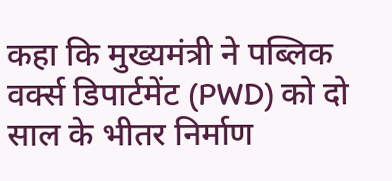कहा कि मुख्यमंत्री ने पब्लिक वर्क्स डिपार्टमेंट (PWD) को दो साल के भीतर निर्माण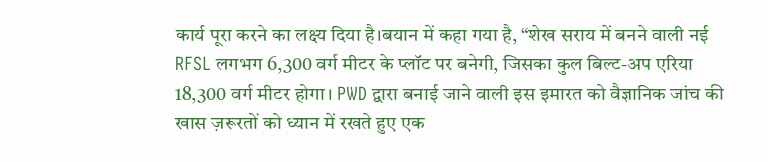कार्य पूरा करने का लक्ष्य दिया है।बयान में कहा गया है, “शेख सराय में बनने वाली नई RFSL लगभग 6,300 वर्ग मीटर के प्लॉट पर बनेगी, जिसका कुल बिल्ट-अप एरिया 18,300 वर्ग मीटर होगा। PWD द्वारा बनाई जाने वाली इस इमारत को वैज्ञानिक जांच की खास ज़रूरतों को ध्यान में रखते हुए एक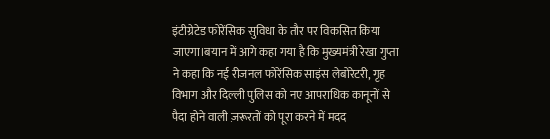इंटीग्रेटेड फोरेंसिक सुविधा के तौर पर विकसित किया जाएगा।बयान में आगे कहा गया है कि मुख्यमंत्री रेखा गुप्ता ने कहा कि नई रीजनल फोरेंसिक साइंस लेबोरेटरी, गृह विभाग और दिल्ली पुलिस को नए आपराधिक कानूनों से पैदा होने वाली ज़रूरतों को पूरा करने में मदद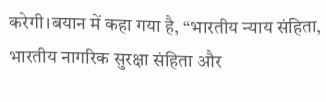करेगी।बयान में कहा गया है, “भारतीय न्याय संहिता, भारतीय नागरिक सुरक्षा संहिता और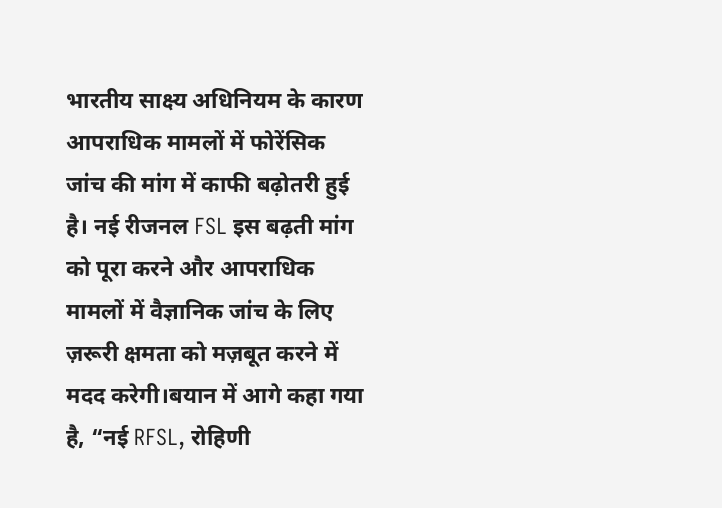भारतीय साक्ष्य अधिनियम के कारण आपराधिक मामलों में फोरेंसिक जांच की मांग में काफी बढ़ोतरी हुई है। नई रीजनल FSL इस बढ़ती मांग को पूरा करने और आपराधिक मामलों में वैज्ञानिक जांच के लिए ज़रूरी क्षमता को मज़बूत करने में मदद करेगी।बयान में आगे कहा गया है, “नई RFSL, रोहिणी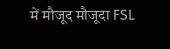में मौजूद मौजूदा FSL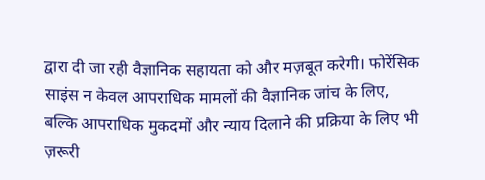द्वारा दी जा रही वैज्ञानिक सहायता को और मज़बूत करेगी। फोरेंसिक साइंस न केवल आपराधिक मामलों की वैज्ञानिक जांच के लिए, बल्कि आपराधिक मुकदमों और न्याय दिलाने की प्रक्रिया के लिए भी ज़रूरी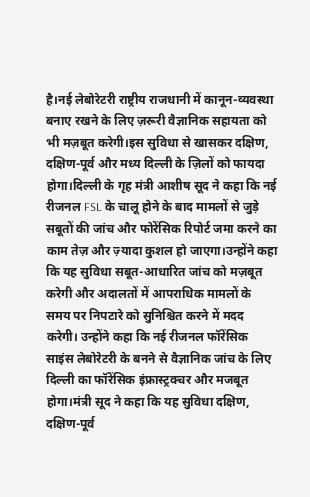है।नई लेबोरेटरी राष्ट्रीय राजधानी में कानून-व्यवस्था बनाए रखने के लिए ज़रूरी वैज्ञानिक सहायता को भी मज़बूत करेगी।इस सुविधा से खासकर दक्षिण, दक्षिण-पूर्व और मध्य दिल्ली के ज़िलों को फायदा होगा।दिल्ली के गृह मंत्री आशीष सूद ने कहा कि नई रीजनल FSL के चालू होने के बाद मामलों से जुड़े सबूतों की जांच और फोरेंसिक रिपोर्ट जमा करने का काम तेज़ और ज़्यादा कुशल हो जाएगा।उन्होंने कहा कि यह सुविधा सबूत-आधारित जांच को मज़बूत करेगी और अदालतों में आपराधिक मामलों के समय पर निपटारे को सुनिश्चित करने में मदद करेगी। उन्होंने कहा कि नई रीजनल फॉरेंसिक साइंस लेबोरेटरी के बनने से वैज्ञानिक जांच के लिए दिल्ली का फॉरेंसिक इंफ्रास्ट्रक्चर और मजबूत होगा।मंत्री सूद ने कहा कि यह सुविधा दक्षिण, दक्षिण-पूर्व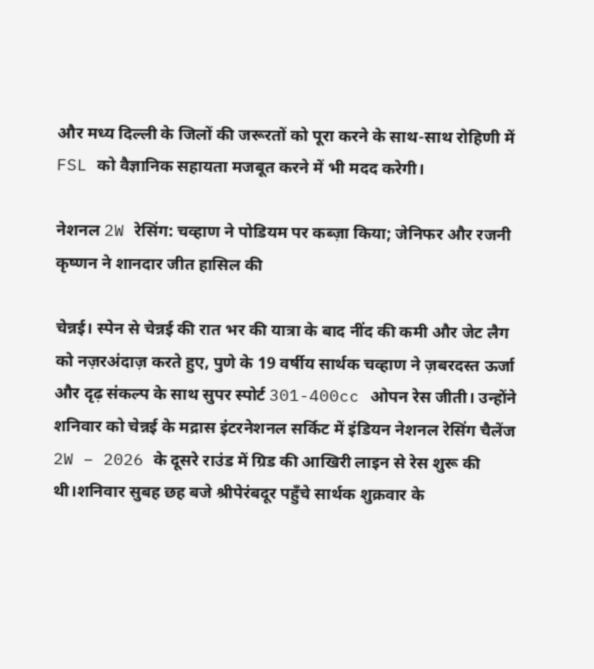और मध्य दिल्ली के जिलों की जरूरतों को पूरा करने के साथ-साथ रोहिणी में FSL को वैज्ञानिक सहायता मजबूत करने में भी मदद करेगी।

नेशनल 2W रेसिंग: चव्हाण ने पोडियम पर कब्ज़ा किया; जेनिफर और रजनी कृष्णन ने शानदार जीत हासिल की

चेन्नई। स्पेन से चेन्नई की रात भर की यात्रा के बाद नींद की कमी और जेट लैग को नज़रअंदाज़ करते हुए, पुणे के 19 वर्षीय सार्थक चव्हाण ने ज़बरदस्त ऊर्जा और दृढ़ संकल्प के साथ सुपर स्पोर्ट 301-400cc ओपन रेस जीती। उन्होंने शनिवार को चेन्नई के मद्रास इंटरनेशनल सर्किट में इंडियन नेशनल रेसिंग चैलेंज 2W – 2026 के दूसरे राउंड में ग्रिड की आखिरी लाइन से रेस शुरू की थी।शनिवार सुबह छह बजे श्रीपेरंबदूर पहुँचे सार्थक शुक्रवार के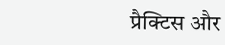प्रैक्टिस और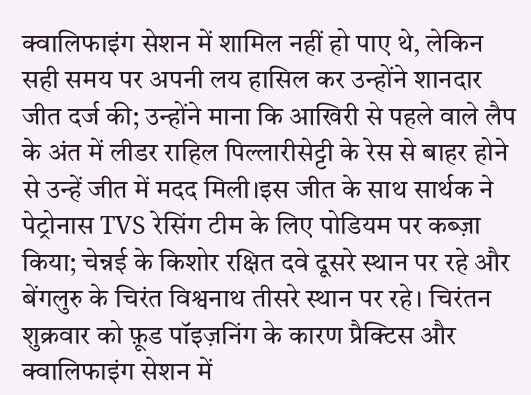क्वालिफाइंग सेशन में शामिल नहीं हो पाए थे, लेकिन सही समय पर अपनी लय हासिल कर उन्होंने शानदार जीत दर्ज की; उन्होंने माना कि आखिरी से पहले वाले लैप के अंत में लीडर राहिल पिल्लारीसेट्टी के रेस से बाहर होने से उन्हें जीत में मदद मिली।इस जीत के साथ सार्थक ने पेट्रोनास TVS रेसिंग टीम के लिए पोडियम पर कब्ज़ा किया; चेन्नई के किशोर रक्षित दवे दूसरे स्थान पर रहे और बेंगलुरु के चिरंत विश्वनाथ तीसरे स्थान पर रहे। चिरंतन शुक्रवार को फ़ूड पॉइज़निंग के कारण प्रैक्टिस और क्वालिफाइंग सेशन में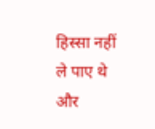हिस्सा नहीं ले पाए थे और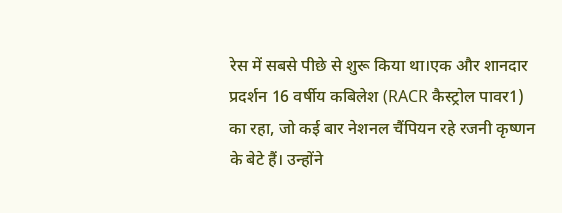रेस में सबसे पीछे से शुरू किया था।एक और शानदार प्रदर्शन 16 वर्षीय कबिलेश (RACR कैस्ट्रोल पावर1) का रहा, जो कई बार नेशनल चैंपियन रहे रजनी कृष्णन के बेटे हैं। उन्होंने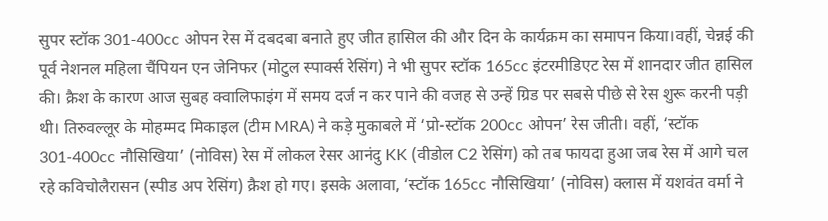सुपर स्टॉक 301-400cc ओपन रेस में दबदबा बनाते हुए जीत हासिल की और दिन के कार्यक्रम का समापन किया।वहीं, चेन्नई की पूर्व नेशनल महिला चैंपियन एन जेनिफर (मोटुल स्पार्क्स रेसिंग) ने भी सुपर स्टॉक 165cc इंटरमीडिएट रेस में शानदार जीत हासिल की। क्रैश के कारण आज सुबह क्वालिफाइंग में समय दर्ज न कर पाने की वजह से उन्हें ग्रिड पर सबसे पीछे से रेस शुरू करनी पड़ी थी। तिरुवल्लूर के मोहम्मद मिकाइल (टीम MRA) ने कड़े मुकाबले में ‘प्रो-स्टॉक 200cc ओपन’ रेस जीती। वहीं, ‘स्टॉक 301-400cc नौसिखिया’ (नोविस) रेस में लोकल रेसर आनंदु KK (वीडोल C2 रेसिंग) को तब फायदा हुआ जब रेस में आगे चल रहे कविचोलैरासन (स्पीड अप रेसिंग) क्रैश हो गए। इसके अलावा, ‘स्टॉक 165cc नौसिखिया’ (नोविस) क्लास में यशवंत वर्मा ने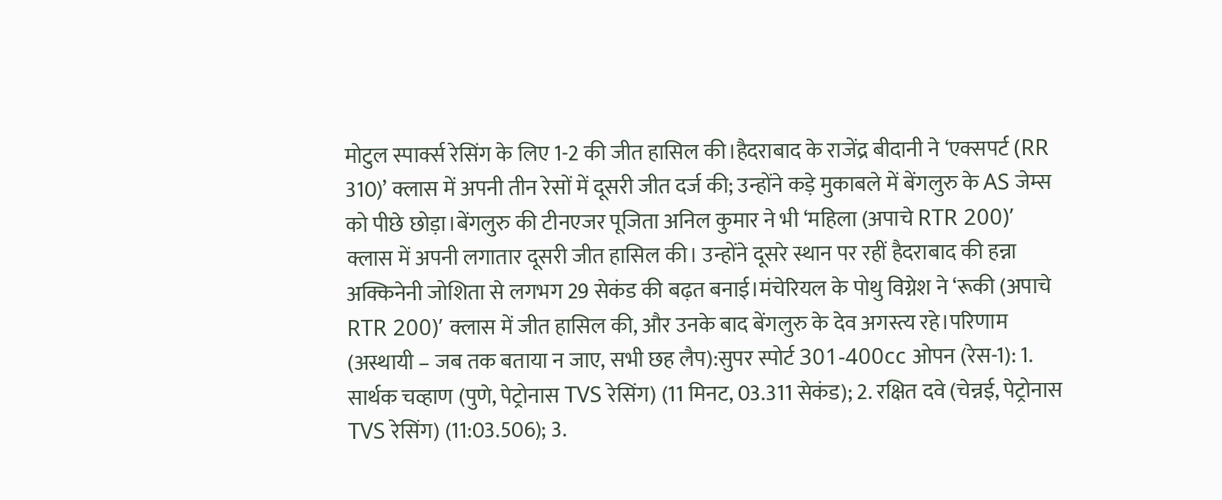मोटुल स्पार्क्स रेसिंग के लिए 1-2 की जीत हासिल की।हैदराबाद के राजेंद्र बीदानी ने ‘एक्सपर्ट (RR 310)’ क्लास में अपनी तीन रेसों में दूसरी जीत दर्ज की; उन्होंने कड़े मुकाबले में बेंगलुरु के AS जेम्स को पीछे छोड़ा।बेंगलुरु की टीनएजर पूजिता अनिल कुमार ने भी ‘महिला (अपाचे RTR 200)’ क्लास में अपनी लगातार दूसरी जीत हासिल की। उन्होंने दूसरे स्थान पर रहीं हैदराबाद की हन्ना अक्किनेनी जोशिता से लगभग 29 सेकंड की बढ़त बनाई।मंचेरियल के पोथु विग्नेश ने ‘रूकी (अपाचे RTR 200)’ क्लास में जीत हासिल की, और उनके बाद बेंगलुरु के देव अगस्त्य रहे।परिणाम (अस्थायी – जब तक बताया न जाए, सभी छह लैप):सुपर स्पोर्ट 301-400cc ओपन (रेस-1): 1. सार्थक चव्हाण (पुणे, पेट्रोनास TVS रेसिंग) (11 मिनट, 03.311 सेकंड); 2. रक्षित दवे (चेन्नई, पेट्रोनास TVS रेसिंग) (11:03.506); 3.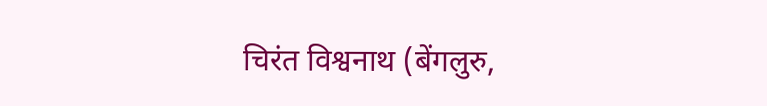चिरंत विश्वनाथ (बेंगलुरु,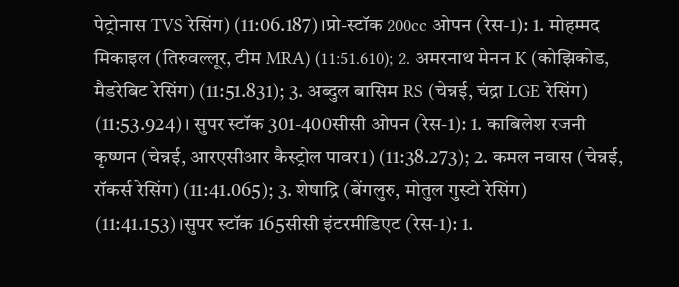पेट्रोनास TVS रेसिंग) (11:06.187)।प्रो-स्टॉक 200cc ओपन (रेस-1): 1. मोहम्मद मिकाइल (तिरुवल्लूर, टीम MRA) (11:51.610); 2. अमरनाथ मेनन K (कोझिकोड, मैडरेबिट रेसिंग) (11:51.831); 3. अब्दुल बासिम RS (चेन्नई, चंद्रा LGE रेसिंग) (11:53.924)। सुपर स्टॉक 301-400सीसी ओपन (रेस-1): 1. काबिलेश रजनी कृष्णन (चेन्नई, आरएसीआर कैस्ट्रोल पावर1) (11:38.273); 2. कमल नवास (चेन्नई, रॉकर्स रेसिंग) (11:41.065); 3. शेषाद्रि (बेंगलुरु, मोतुल गुस्टो रेसिंग) (11:41.153)।सुपर स्टॉक 165सीसी इंटरमीडिएट (रेस-1): 1.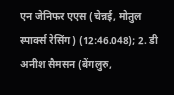एन जेनिफर एएस (चेन्नई, मोतुल स्पार्क्स रेसिंग) (12:46.048); 2. डी अनीश सैमसन (बेंगलुरु,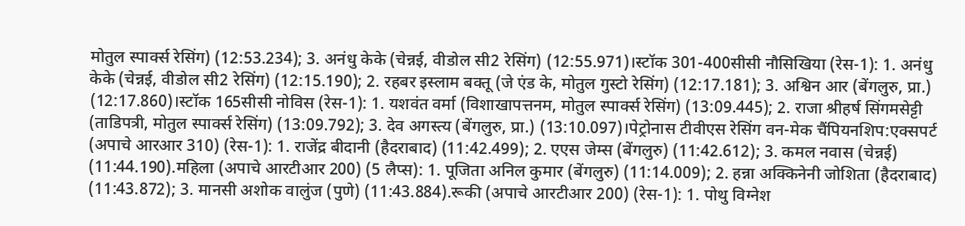मोतुल स्पार्क्स रेसिंग) (12:53.234); 3. अनंधु केके (चेन्नई, वीडोल सी2 रेसिंग) (12:55.971)।स्टॉक 301-400सीसी नौसिखिया (रेस-1): 1. अनंधु केके (चेन्नई, वीडोल सी2 रेसिंग) (12:15.190); 2. रहबर इस्लाम बक्तू (जे एंड के, मोतुल गुस्टो रेसिंग) (12:17.181); 3. अश्विन आर (बेंगलुरु, प्रा.) (12:17.860)।स्टॉक 165सीसी नोविस (रेस-1): 1. यशवंत वर्मा (विशाखापत्तनम, मोतुल स्पार्क्स रेसिंग) (13:09.445); 2. राजा श्रीहर्ष सिंगमसेट्टी (ताडिपत्री, मोतुल स्पार्क्स रेसिंग) (13:09.792); 3. देव अगस्त्य (बेंगलुरु, प्रा.) (13:10.097)।पेट्रोनास टीवीएस रेसिंग वन-मेक चैंपियनशिप:एक्सपर्ट (अपाचे आरआर 310) (रेस-1): 1. राजेंद्र बीदानी (हैदराबाद) (11:42.499); 2. एएस जेम्स (बेंगलुरु) (11:42.612); 3. कमल नवास (चेन्नई) (11:44.190).महिला (अपाचे आरटीआर 200) (5 लैप्स): 1. पूजिता अनिल कुमार (बेंगलुरु) (11:14.009); 2. हन्ना अक्किनेनी जोशिता (हैदराबाद) (11:43.872); 3. मानसी अशोक वालुंज (पुणे) (11:43.884).रूकी (अपाचे आरटीआर 200) (रेस-1): 1. पोथु विग्नेश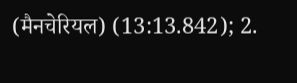(मैनचेरियल) (13:13.842); 2.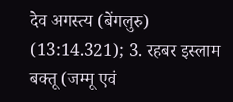देव अगस्त्य (बेंगलुरु) (13:14.321); 3. रहबर इस्लाम बक्तू (जम्मू एवं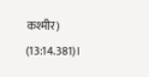कश्मीर) (13:14.381)।